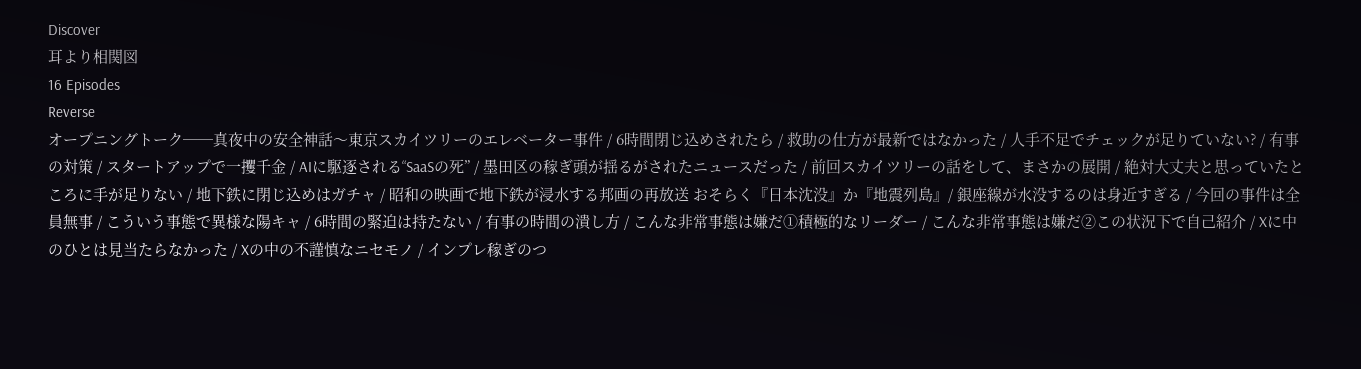Discover
耳より相関図
16 Episodes
Reverse
オープニングトーク──真夜中の安全神話〜東京スカイツリーのエレベーター事件 / 6時間閉じ込めされたら / 救助の仕方が最新ではなかった / 人手不足でチェックが足りていない? / 有事の対策 / スタートアップで一攫千金 / AIに駆逐される“SaaSの死” / 墨田区の稼ぎ頭が揺るがされたニュースだった / 前回スカイツリーの話をして、まさかの展開 / 絶対大丈夫と思っていたところに手が足りない / 地下鉄に閉じ込めはガチャ / 昭和の映画で地下鉄が浸水する邦画の再放送 おそらく『日本沈没』か『地震列島』/ 銀座線が水没するのは身近すぎる / 今回の事件は全員無事 / こういう事態で異様な陽キャ / 6時間の緊迫は持たない / 有事の時間の潰し方 / こんな非常事態は嫌だ①積極的なリーダー / こんな非常事態は嫌だ②この状況下で自己紹介 / Xに中のひとは見当たらなかった / Xの中の不謹慎なニセモノ / インプレ稼ぎのつ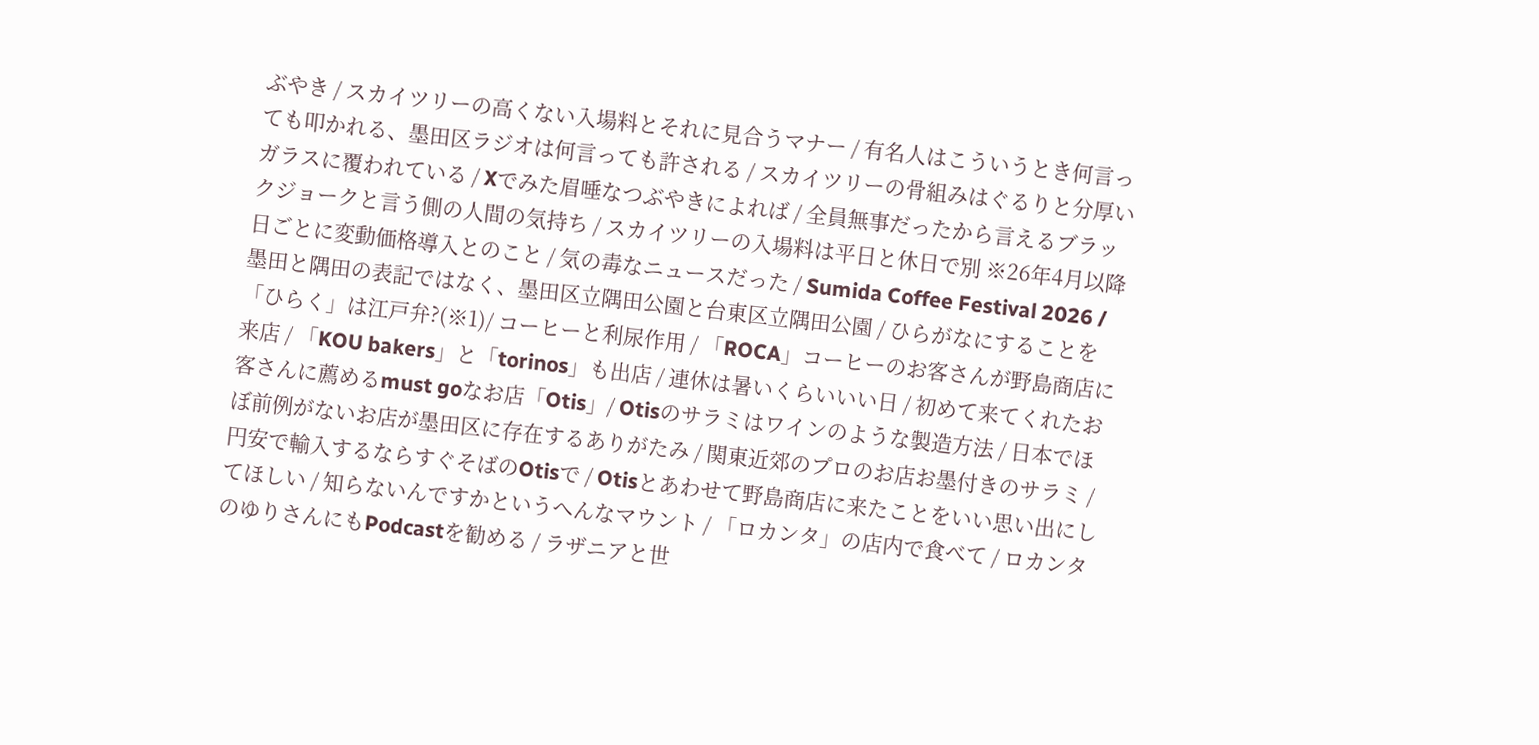ぶやき / スカイツリーの高くない入場料とそれに見合うマナー / 有名人はこういうとき何言っても叩かれる、墨田区ラジオは何言っても許される / スカイツリーの骨組みはぐるりと分厚いガラスに覆われている / Xでみた眉唾なつぶやきによれば / 全員無事だったから言えるブラックジョークと言う側の人間の気持ち / スカイツリーの入場料は平日と休日で別 ※26年4月以降日ごとに変動価格導入とのこと / 気の毒なニュースだった / Sumida Coffee Festival 2026 / 墨田と隅田の表記ではなく、墨田区立隅田公園と台東区立隅田公園 / ひらがなにすることを「ひらく」は江戸弁?(※1)/ コーヒーと利尿作用 / 「ROCA」コーヒーのお客さんが野島商店に来店 / 「KOU bakers」と「torinos」も出店 / 連休は暑いくらいいい日 / 初めて来てくれたお客さんに薦めるmust goなお店「Otis」/ Otisのサラミはワインのような製造方法 / 日本でほぼ前例がないお店が墨田区に存在するありがたみ / 関東近郊のプロのお店お墨付きのサラミ / 円安で輸入するならすぐそばのOtisで / Otisとあわせて野島商店に来たことをいい思い出にしてほしい / 知らないんですかというへんなマウント / 「ロカンタ」の店内で食べて / ロカンタのゆりさんにもPodcastを勧める / ラザニアと世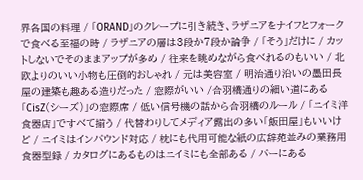界各国の料理 / 「ORAND」のクレープに引き続き、ラザニアをナイフとフォークで食べる至福の時 / ラザニアの層は3段か7段か論争 / 「そう」だけに / カットしないでそのままアップが多め / 往来を眺めながら食べれるのもいい / 北欧よりのいい小物も圧倒的おしゃれ / 元は美容室 / 明治通り沿いの墨田長屋の建築も趣ある造りだった / 窓際がいい /合羽橋通りの細い道にある「CisZ(シーズ)」の窓際席 / 低い信号機の話から合羽橋のルール / 「ニイミ洋食器店」ですべて揃う / 代替わりしてメディア露出の多い「飯田屋」もいいけど / ニイミはインバウンド対応 / 枕にも代用可能な紙の広辞苑並みの業務用食器型録 / カタログにあるものはニイミにも全部ある / バーにある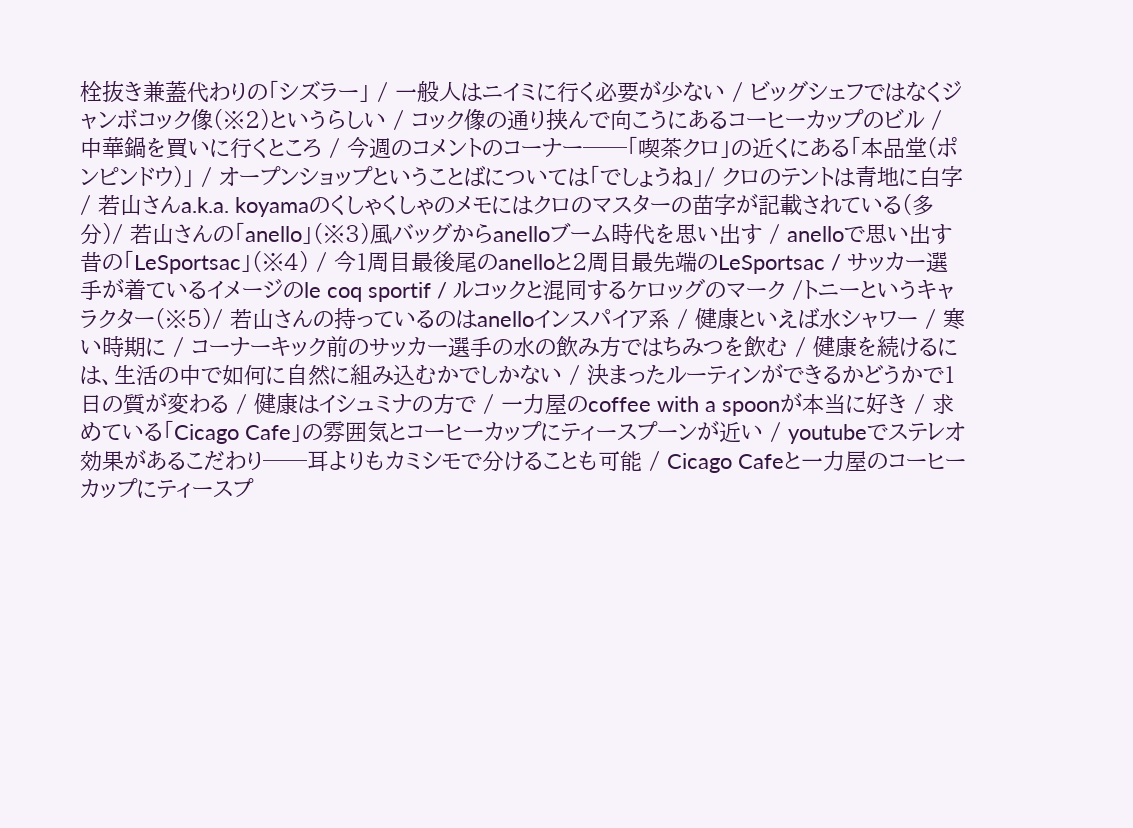栓抜き兼蓋代わりの「シズラー」 / 一般人はニイミに行く必要が少ない / ビッグシェフではなくジャンボコック像(※2)というらしい / コック像の通り挟んで向こうにあるコーヒーカップのビル / 中華鍋を買いに行くところ / 今週のコメントのコーナー──「喫茶クロ」の近くにある「本品堂(ポンピンドウ)」 / オープンショップということばについては「でしょうね」/ クロのテントは青地に白字 / 若山さんa.k.a. koyamaのくしゃくしゃのメモにはクロのマスターの苗字が記載されている(多分)/ 若山さんの「anello」(※3)風バッグからanelloブーム時代を思い出す / anelloで思い出す昔の「LeSportsac」(※4) / 今1周目最後尾のanelloと2周目最先端のLeSportsac / サッカー選手が着ているイメージのle coq sportif / ルコックと混同するケロッグのマーク /トニーというキャラクター(※5)/ 若山さんの持っているのはanelloインスパイア系 / 健康といえば水シャワー / 寒い時期に / コーナーキック前のサッカー選手の水の飲み方ではちみつを飲む / 健康を続けるには、生活の中で如何に自然に組み込むかでしかない / 決まったルーティンができるかどうかで1日の質が変わる / 健康はイシュミナの方で / 一力屋のcoffee with a spoonが本当に好き / 求めている「Cicago Cafe」の雰囲気とコーヒーカップにティースプーンが近い / youtubeでステレオ効果があるこだわり──耳よりもカミシモで分けることも可能 / Cicago Cafeと一力屋のコーヒーカップにティースプ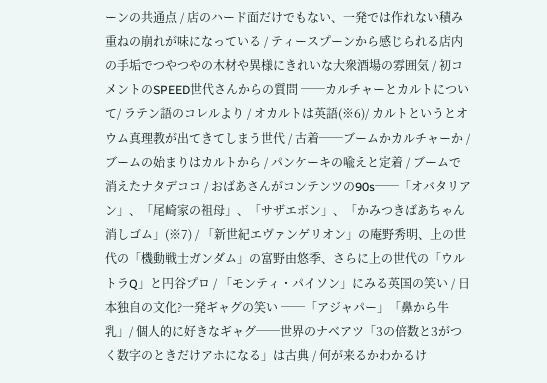ーンの共通点 / 店のハード面だけでもない、一発では作れない積み重ねの崩れが味になっている / ティースプーンから感じられる店内の手垢でつやつやの木材や異様にきれいな大衆酒場の雰囲気 / 初コメントのSPEED世代さんからの質問 ──カルチャーとカルトについて/ ラテン語のコレルより / オカルトは英語(※6)/ カルトというとオウム真理教が出てきてしまう世代 / 古着──ブームかカルチャーか / ブームの始まりはカルトから / パンケーキの喩えと定着 / ブームで消えたナタデココ / おばあさんがコンテンツの90s──「オバタリアン」、「尾崎家の祖母」、「サザエボン」、「かみつきばあちゃん消しゴム」(※7) / 「新世紀エヴァンゲリオン」の庵野秀明、上の世代の「機動戦士ガンダム」の富野由悠季、さらに上の世代の「ウルトラQ」と円谷プロ / 「モンティ・パイソン」にみる英国の笑い / 日本独自の文化?一発ギャグの笑い ──「アジャパー」「鼻から牛乳」/ 個人的に好きなギャグ──世界のナベアツ「3の倍数と3がつく数字のときだけアホになる」は古典 / 何が来るかわかるけ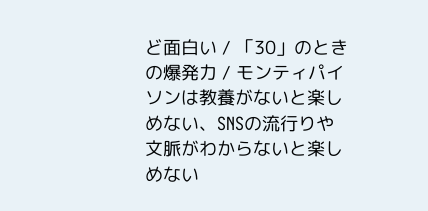ど面白い / 「30」のときの爆発力 / モンティパイソンは教養がないと楽しめない、SNSの流行りや文脈がわからないと楽しめない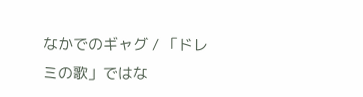なかでのギャグ / 「ドレミの歌」ではな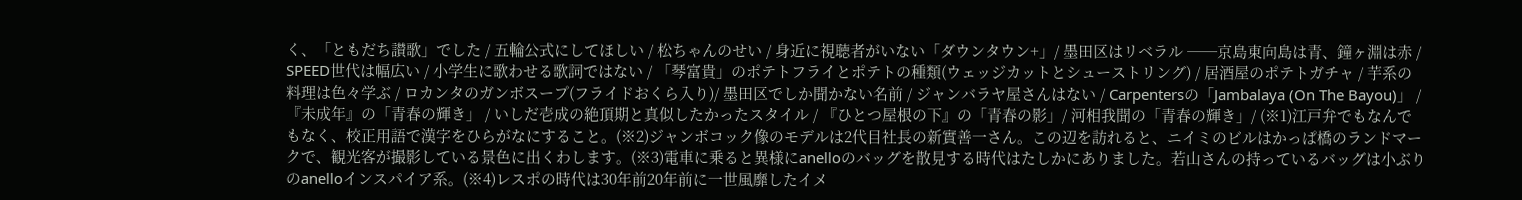く、「ともだち讃歌」でした / 五輪公式にしてほしい / 松ちゃんのせい / 身近に視聴者がいない「ダウンタウン+」/ 墨田区はリベラル ──京島東向島は青、鐘ヶ淵は赤 / SPEED世代は幅広い / 小学生に歌わせる歌詞ではない / 「琴富貴」のポテトフライとポテトの種類(ウェッジカットとシューストリング) / 居酒屋のポテトガチャ / 芋系の料理は色々学ぶ / ロカンタのガンボスープ(フライドおくら入り)/ 墨田区でしか聞かない名前 / ジャンバラヤ屋さんはない / Carpentersの「Jambalaya (On The Bayou)」 / 『未成年』の「青春の輝き」 / いしだ壱成の絶頂期と真似したかったスタイル / 『ひとつ屋根の下』の「青春の影」/ 河相我聞の「青春の輝き」/ (※1)江戸弁でもなんでもなく、校正用語で漢字をひらがなにすること。(※2)ジャンボコック像のモデルは2代目社長の新實善一さん。この辺を訪れると、ニイミのビルはかっぱ橋のランドマークで、観光客が撮影している景色に出くわします。(※3)電車に乗ると異様にanelloのバッグを散見する時代はたしかにありました。若山さんの持っているバッグは小ぶりのanelloインスパイア系。(※4)レスポの時代は30年前20年前に一世風靡したイメ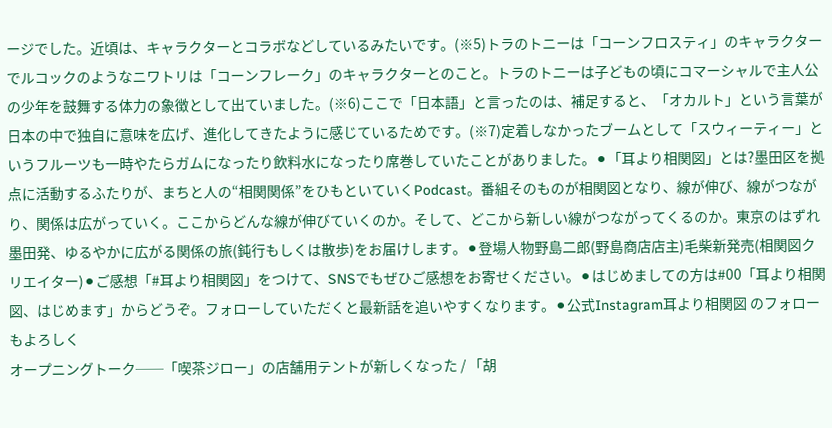ージでした。近頃は、キャラクターとコラボなどしているみたいです。(※5)トラのトニーは「コーンフロスティ」のキャラクターでルコックのようなニワトリは「コーンフレーク」のキャラクターとのこと。トラのトニーは子どもの頃にコマーシャルで主人公の少年を鼓舞する体力の象徴として出ていました。(※6)ここで「日本語」と言ったのは、補足すると、「オカルト」という言葉が日本の中で独自に意味を広げ、進化してきたように感じているためです。(※7)定着しなかったブームとして「スウィーティー」というフルーツも一時やたらガムになったり飲料水になったり席巻していたことがありました。⚫「耳より相関図」とは?墨田区を拠点に活動するふたりが、まちと人の“相関関係”をひもといていくPodcast。番組そのものが相関図となり、線が伸び、線がつながり、関係は広がっていく。ここからどんな線が伸びていくのか。そして、どこから新しい線がつながってくるのか。東京のはずれ墨田発、ゆるやかに広がる関係の旅(鈍行もしくは散歩)をお届けします。⚫登場人物野島二郎(野島商店店主)毛柴新発売(相関図クリエイター)⚫ご感想「#耳より相関図」をつけて、SNSでもぜひご感想をお寄せください。⚫はじめましての方は#00「耳より相関図、はじめます」からどうぞ。フォローしていただくと最新話を追いやすくなります。⚫公式Instagram耳より相関図 のフォローもよろしく
オープニングトーク──「喫茶ジロー」の店舗用テントが新しくなった / 「胡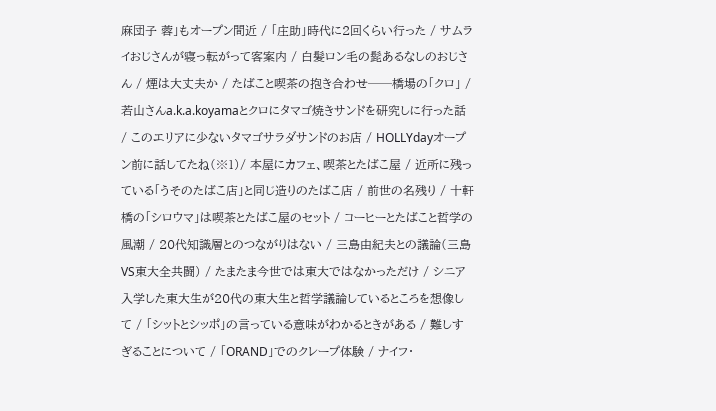麻団子 蓉」もオープン間近 / 「庄助」時代に2回くらい行った / サムライおじさんが寝っ転がって客案内 / 白髪ロン毛の髭あるなしのおじさん / 煙は大丈夫か / たばこと喫茶の抱き合わせ──橋場の「クロ」 / 若山さんa.k.a.koyamaとクロにタマゴ焼きサンドを研究しに行った話 / このエリアに少ないタマゴサラダサンドのお店 / HOLLYdayオープン前に話してたね(※1)/ 本屋にカフェ、喫茶とたばこ屋 / 近所に残っている「うそのたばこ店」と同じ造りのたばこ店 / 前世の名残り / 十軒橋の「シロウマ」は喫茶とたばこ屋のセット / コーヒーとたばこと哲学の風潮 / 20代知識層とのつながりはない / 三島由紀夫との議論(三島VS東大全共闘) / たまたま今世では東大ではなかっただけ / シニア入学した東大生が20代の東大生と哲学議論しているところを想像して / 「シットとシッポ」の言っている意味がわかるときがある / 難しすぎることについて / 「ORAND」でのクレープ体験 / ナイフ・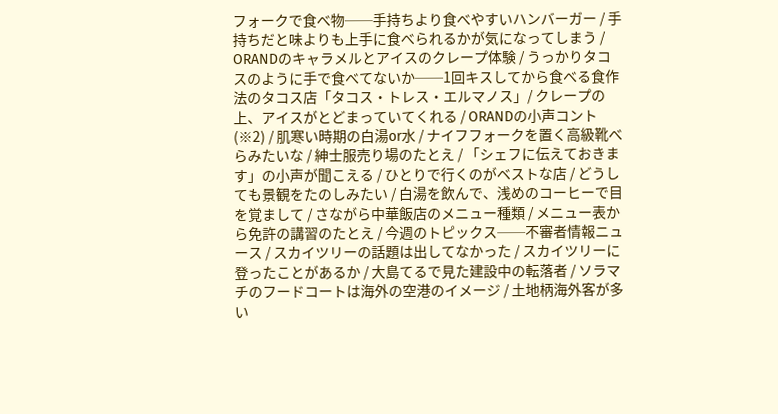フォークで食べ物──手持ちより食べやすいハンバーガー / 手持ちだと味よりも上手に食べられるかが気になってしまう / ORANDのキャラメルとアイスのクレープ体験 / うっかりタコスのように手で食べてないか──1回キスしてから食べる食作法のタコス店「タコス・トレス・エルマノス」/ クレープの上、アイスがとどまっていてくれる / ORANDの小声コント(※2) / 肌寒い時期の白湯or水 / ナイフフォークを置く高級靴べらみたいな / 紳士服売り場のたとえ / 「シェフに伝えておきます」の小声が聞こえる / ひとりで行くのがベストな店 / どうしても景観をたのしみたい / 白湯を飲んで、浅めのコーヒーで目を覚まして / さながら中華飯店のメニュー種類 / メニュー表から免許の講習のたとえ / 今週のトピックス──不審者情報ニュース / スカイツリーの話題は出してなかった / スカイツリーに登ったことがあるか / 大島てるで見た建設中の転落者 / ソラマチのフードコートは海外の空港のイメージ / 土地柄海外客が多い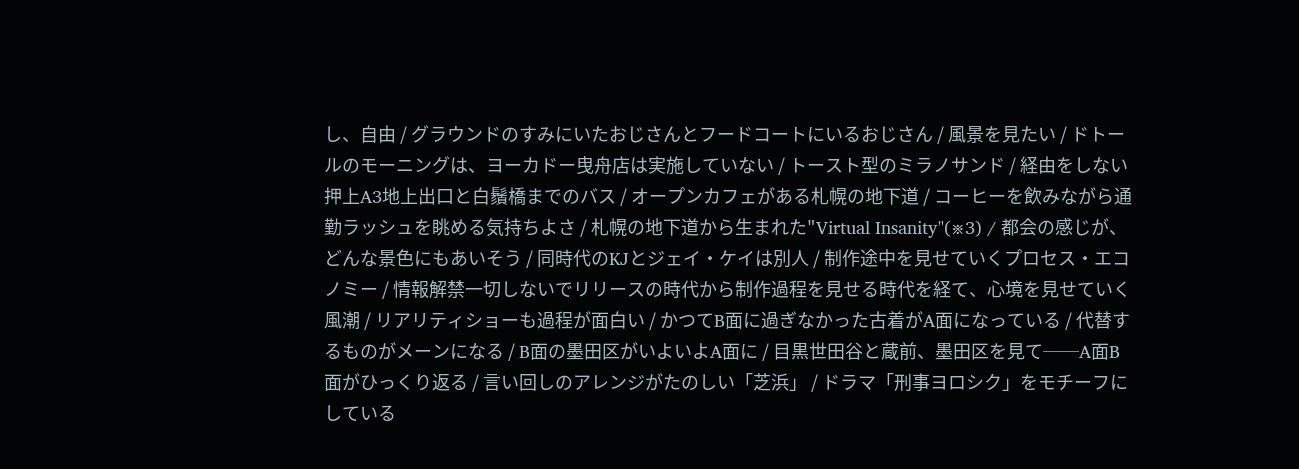し、自由 / グラウンドのすみにいたおじさんとフードコートにいるおじさん / 風景を見たい / ドトールのモーニングは、ヨーカドー曳舟店は実施していない / トースト型のミラノサンド / 経由をしない押上A3地上出口と白鬚橋までのバス / オープンカフェがある札幌の地下道 / コーヒーを飲みながら通勤ラッシュを眺める気持ちよさ / 札幌の地下道から生まれた"Virtual Insanity"(※3) / 都会の感じが、どんな景色にもあいそう / 同時代のKJとジェイ・ケイは別人 / 制作途中を見せていくプロセス・エコノミー / 情報解禁一切しないでリリースの時代から制作過程を見せる時代を経て、心境を見せていく風潮 / リアリティショーも過程が面白い / かつてB面に過ぎなかった古着がA面になっている / 代替するものがメーンになる / B面の墨田区がいよいよA面に / 目黒世田谷と蔵前、墨田区を見て──A面B面がひっくり返る / 言い回しのアレンジがたのしい「芝浜」 / ドラマ「刑事ヨロシク」をモチーフにしている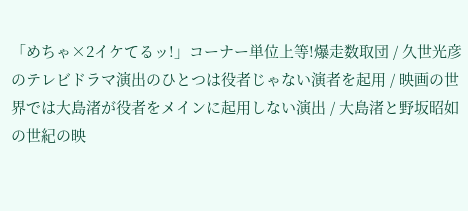「めちゃ×2イケてるッ!」コーナー単位上等!爆走数取団 / 久世光彦のテレビドラマ演出のひとつは役者じゃない演者を起用 / 映画の世界では大島渚が役者をメインに起用しない演出 / 大島渚と野坂昭如の世紀の映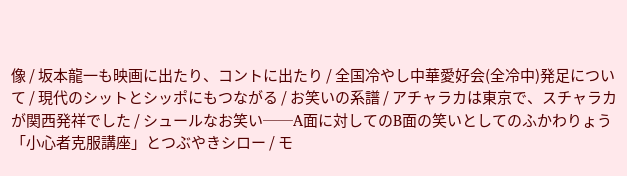像 / 坂本龍一も映画に出たり、コントに出たり / 全国冷やし中華愛好会(全冷中)発足について / 現代のシットとシッポにもつながる / お笑いの系譜 / アチャラカは東京で、スチャラカが関西発祥でした / シュールなお笑い──A面に対してのB面の笑いとしてのふかわりょう「小心者克服講座」とつぶやきシロー / モ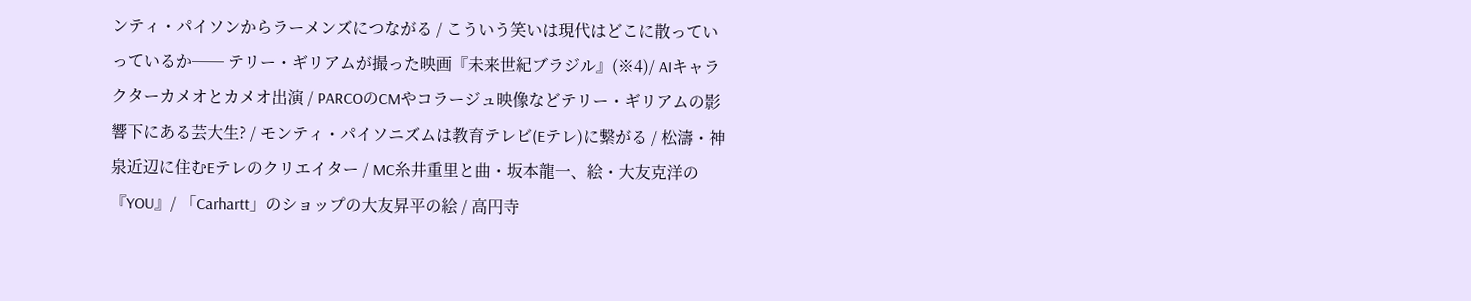ンティ・パイソンからラーメンズにつながる / こういう笑いは現代はどこに散っていっているか── テリー・ギリアムが撮った映画『未来世紀ブラジル』(※4)/ AIキャラクターカメオとカメオ出演 / PARCOのCMやコラージュ映像などテリー・ギリアムの影響下にある芸大生? / モンティ・パイソニズムは教育テレビ(Eテレ)に繋がる / 松濤・神泉近辺に住むEテレのクリエイター / MC糸井重里と曲・坂本龍一、絵・大友克洋の『YOU』/ 「Carhartt」のショップの大友昇平の絵 / 高円寺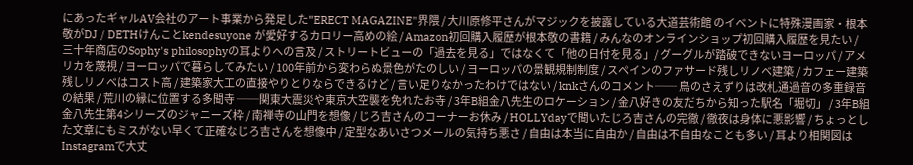にあったギャルAV会社のアート事業から発足した"ERECT MAGAZINE"界隈 / 大川原修平さんがマジックを披露している大道芸術館 のイベントに特殊漫画家・根本敬がDJ / DETHけんことkendesuyone が愛好するカロリー高めの絵 / Amazon初回購入履歴が根本敬の書籍 / みんなのオンラインショップ初回購入履歴を見たい / 三十年商店のSophy's philosophyの耳よりへの言及 / ストリートビューの「過去を見る」ではなくて「他の日付を見る」/ グーグルが踏破できないヨーロッパ / アメリカを蔑視 / ヨーロッパで暮らしてみたい / 100年前から変わらぬ景色がたのしい / ヨーロッパの景観規制制度 / スペインのファサード残しリノベ建築 / カフェー建築残しリノベはコスト高 / 建築家大工の直接やりとりならできるけど / 言い足りなかったわけではない / knkさんのコメント── 鳥のさえずりは改札通過音の多重録音の結果 / 荒川の縁に位置する多聞寺 ──関東大震災や東京大空襲を免れたお寺 / 3年B組金八先生のロケーション / 金八好きの友だちから知った駅名「堀切」 / 3年B組金八先生第4シリーズのジャニーズ枠 / 南禅寺の山門を想像 / じろ吉さんのコーナーお休み / HOLLYdayで聞いたじろ吉さんの完徹 / 徹夜は身体に悪影響 / ちょっとした文章にもミスがない早くて正確なじろ吉さんを想像中 / 定型なあいさつメールの気持ち悪さ / 自由は本当に自由か / 自由は不自由なことも多い / 耳より相関図はInstagramで大丈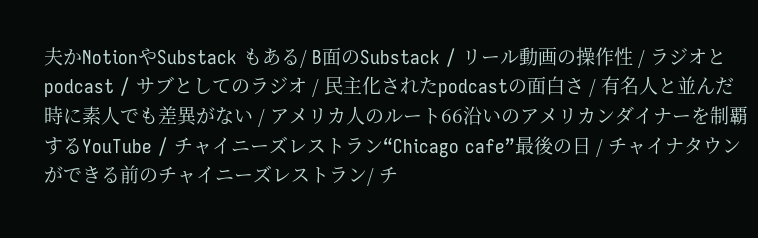夫かNotionやSubstack もある/ B面のSubstack / リール動画の操作性 / ラジオとpodcast / サブとしてのラジオ / 民主化されたpodcastの面白さ / 有名人と並んだ時に素人でも差異がない / アメリカ人のルート66沿いのアメリカンダイナーを制覇するYouTube / チャイニーズレストラン“Chicago cafe”最後の日 / チャイナタウンができる前のチャイニーズレストラン/ チ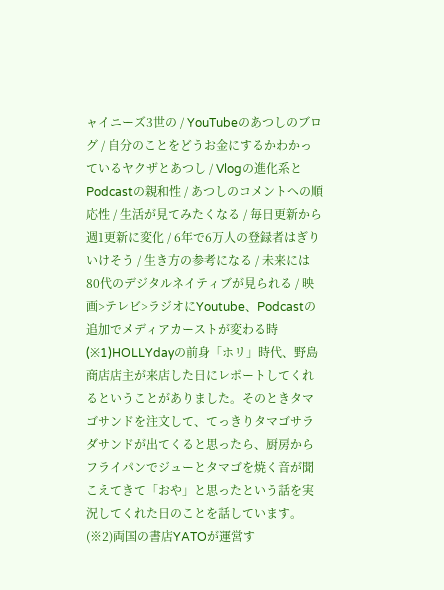ャイニーズ3世の / YouTubeのあつしのブログ / 自分のことをどうお金にするかわかっているヤクザとあつし / Vlogの進化系とPodcastの親和性 / あつしのコメントへの順応性 / 生活が見てみたくなる / 毎日更新から週1更新に変化 / 6年で6万人の登録者はぎりいけそう / 生き方の参考になる / 未来には80代のデジタルネイティブが見られる / 映画>テレビ>ラジオにYoutube、Podcastの追加でメディアカーストが変わる時(※1)HOLLYdayの前身「ホリ」時代、野島商店店主が来店した日にレポートしてくれるということがありました。そのときタマゴサンドを注文して、てっきりタマゴサラダサンドが出てくると思ったら、厨房からフライパンでジューとタマゴを焼く音が聞こえてきて「おや」と思ったという話を実況してくれた日のことを話しています。(※2)両国の書店YATOが運営す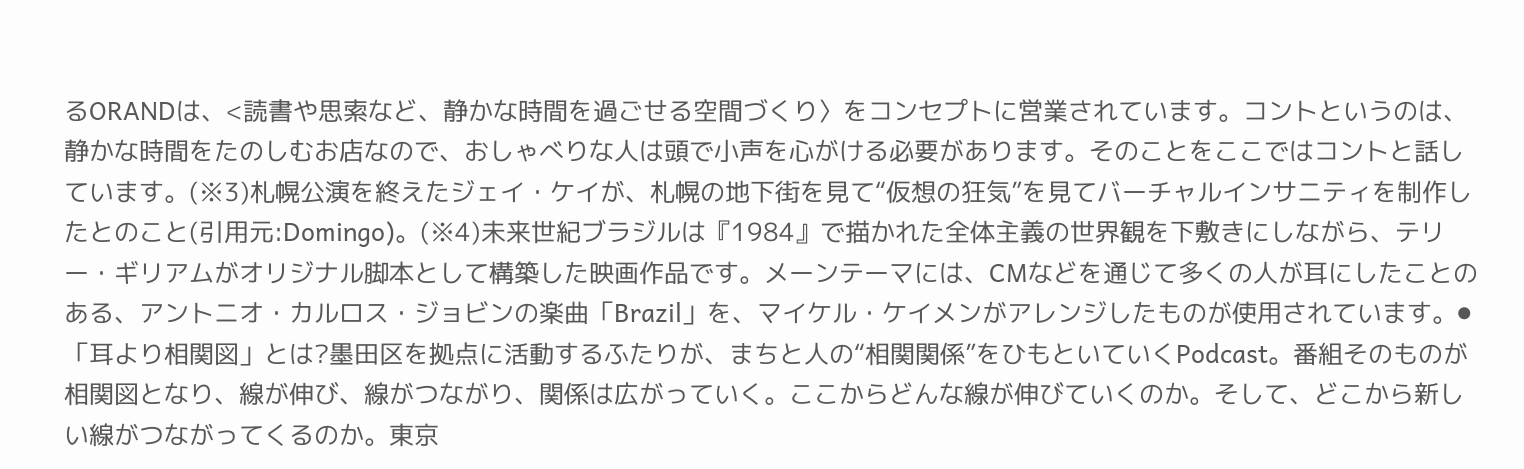るORANDは、<読書や思索など、静かな時間を過ごせる空間づくり〉をコンセプトに営業されています。コントというのは、静かな時間をたのしむお店なので、おしゃべりな人は頭で小声を心がける必要があります。そのことをここではコントと話しています。(※3)札幌公演を終えたジェイ・ケイが、札幌の地下街を見て“仮想の狂気”を見てバーチャルインサニティを制作したとのこと(引用元:Domingo)。(※4)未来世紀ブラジルは『1984』で描かれた全体主義の世界観を下敷きにしながら、テリー・ギリアムがオリジナル脚本として構築した映画作品です。メーンテーマには、CMなどを通じて多くの人が耳にしたことのある、アントニオ・カルロス・ジョビンの楽曲「Brazil」を、マイケル・ケイメンがアレンジしたものが使用されています。⚫「耳より相関図」とは?墨田区を拠点に活動するふたりが、まちと人の“相関関係”をひもといていくPodcast。番組そのものが相関図となり、線が伸び、線がつながり、関係は広がっていく。ここからどんな線が伸びていくのか。そして、どこから新しい線がつながってくるのか。東京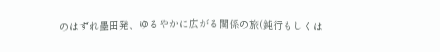のはずれ墨田発、ゆるやかに広がる関係の旅(鈍行もしくは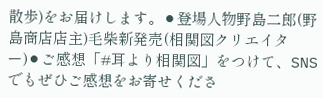散歩)をお届けします。⚫登場人物野島二郎(野島商店店主)毛柴新発売(相関図クリエイター)⚫ご感想「#耳より相関図」をつけて、SNSでもぜひご感想をお寄せくださ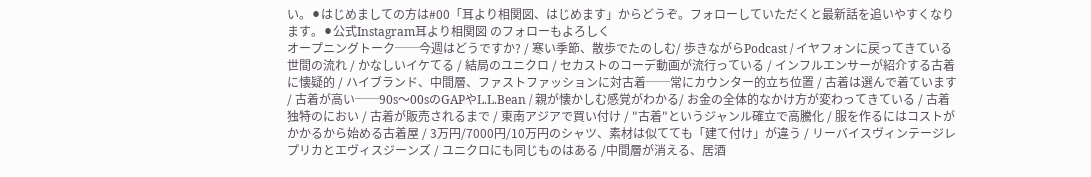い。⚫はじめましての方は#00「耳より相関図、はじめます」からどうぞ。フォローしていただくと最新話を追いやすくなります。⚫公式Instagram耳より相関図 のフォローもよろしく
オープニングトーク──今週はどうですか? / 寒い季節、散歩でたのしむ/ 歩きながらPodcast / イヤフォンに戻ってきている世間の流れ / かなしいイケてる / 結局のユニクロ / セカストのコーデ動画が流行っている / インフルエンサーが紹介する古着に懐疑的 / ハイブランド、中間層、ファストファッションに対古着──常にカウンター的立ち位置 / 古着は選んで着ています / 古着が高い──90s〜00sのGAPやL.L.Bean / 親が懐かしむ感覚がわかる/ お金の全体的なかけ方が変わってきている / 古着独特のにおい / 古着が販売されるまで / 東南アジアで買い付け / "古着"というジャンル確立で高騰化 / 服を作るにはコストがかかるから始める古着屋 / 3万円/7000円/10万円のシャツ、素材は似てても「建て付け」が違う / リーバイスヴィンテージレプリカとエヴィスジーンズ / ユニクロにも同じものはある /中間層が消える、居酒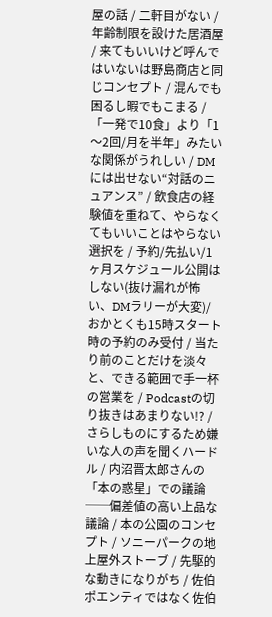屋の話 / 二軒目がない / 年齢制限を設けた居酒屋 / 来てもいいけど呼んではいないは野島商店と同じコンセプト / 混んでも困るし暇でもこまる / 「一発で10食」より「1〜2回/月を半年」みたいな関係がうれしい / DMには出せない“対話のニュアンス” / 飲食店の経験値を重ねて、やらなくてもいいことはやらない選択を / 予約/先払い/1ヶ月スケジュール公開はしない(抜け漏れが怖い、DMラリーが大変)/ おかとくも15時スタート時の予約のみ受付 / 当たり前のことだけを淡々と、できる範囲で手一杯の営業を / Podcastの切り抜きはあまりない!? / さらしものにするため嫌いな人の声を聞くハードル / 内沼晋太郎さんの「本の惑星」での議論──偏差値の高い上品な議論 / 本の公園のコンセプト / ソニーパークの地上屋外ストーブ / 先駆的な動きになりがち / 佐伯ポエンティではなく佐伯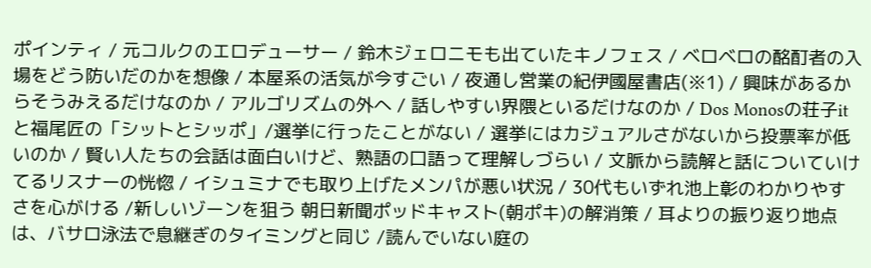ポインティ / 元コルクのエロデューサー / 鈴木ジェロニモも出ていたキノフェス / ベロベロの酩酊者の入場をどう防いだのかを想像 / 本屋系の活気が今すごい / 夜通し営業の紀伊國屋書店(※1) / 興味があるからそうみえるだけなのか / アルゴリズムの外へ / 話しやすい界隈といるだけなのか / Dos Monosの荘子itと福尾匠の「シットとシッポ」/選挙に行ったことがない / 選挙にはカジュアルさがないから投票率が低いのか / 賢い人たちの会話は面白いけど、熟語の口語って理解しづらい / 文脈から読解と話についていけてるリスナーの恍惚 / イシュミナでも取り上げたメンパが悪い状況 / 30代もいずれ池上彰のわかりやすさを心がける /新しいゾーンを狙う 朝日新聞ポッドキャスト(朝ポキ)の解消策 / 耳よりの振り返り地点は、バサロ泳法で息継ぎのタイミングと同じ /読んでいない庭の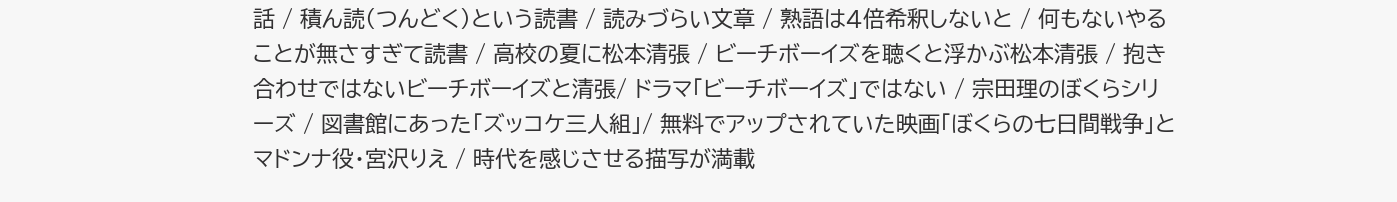話 / 積ん読(つんどく)という読書 / 読みづらい文章 / 熟語は4倍希釈しないと / 何もないやることが無さすぎて読書 / 高校の夏に松本清張 / ビーチボーイズを聴くと浮かぶ松本清張 / 抱き合わせではないビーチボーイズと清張/ ドラマ「ビーチボーイズ」ではない / 宗田理のぼくらシリーズ / 図書館にあった「ズッコケ三人組」/ 無料でアップされていた映画「ぼくらの七日間戦争」とマドンナ役・宮沢りえ / 時代を感じさせる描写が満載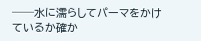──水に濡らしてパーマをかけているか確か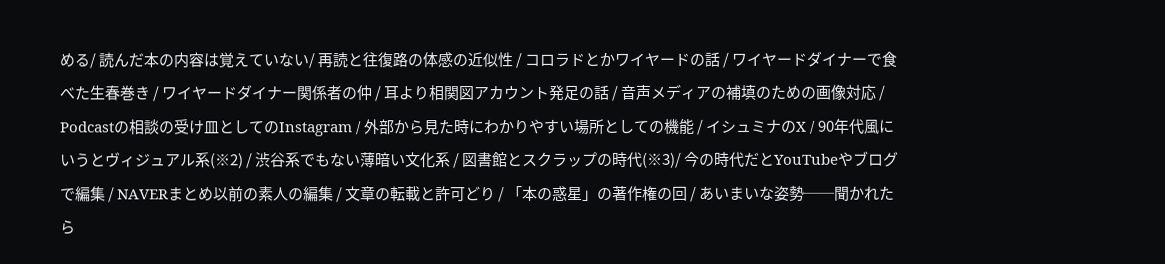める/ 読んだ本の内容は覚えていない/ 再読と往復路の体感の近似性 / コロラドとかワイヤードの話 / ワイヤードダイナーで食べた生春巻き / ワイヤードダイナー関係者の仲 / 耳より相関図アカウント発足の話 / 音声メディアの補填のための画像対応 / Podcastの相談の受け皿としてのInstagram / 外部から見た時にわかりやすい場所としての機能 / イシュミナのX / 90年代風にいうとヴィジュアル系(※2) / 渋谷系でもない薄暗い文化系 / 図書館とスクラップの時代(※3)/ 今の時代だとYouTubeやブログで編集 / NAVERまとめ以前の素人の編集 / 文章の転載と許可どり / 「本の惑星」の著作権の回 / あいまいな姿勢──聞かれたら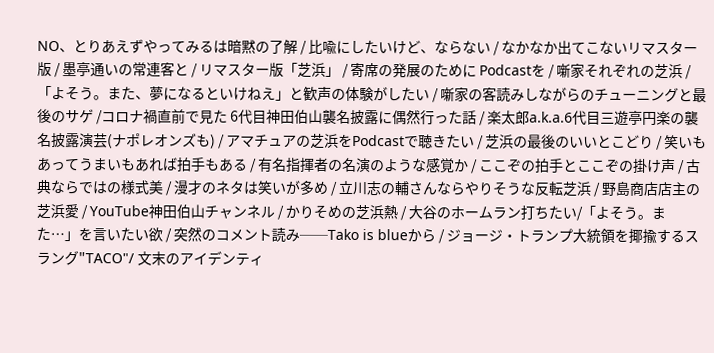NO、とりあえずやってみるは暗黙の了解 / 比喩にしたいけど、ならない / なかなか出てこないリマスター版 / 墨亭通いの常連客と / リマスター版「芝浜」 / 寄席の発展のために Podcastを / 噺家それぞれの芝浜 / 「よそう。また、夢になるといけねえ」と歓声の体験がしたい / 噺家の客読みしながらのチューニングと最後のサゲ /コロナ禍直前で見た 6代目神田伯山襲名披露に偶然行った話 / 楽太郎a.k.a.6代目三遊亭円楽の襲名披露演芸(ナポレオンズも) / アマチュアの芝浜をPodcastで聴きたい / 芝浜の最後のいいとこどり / 笑いもあってうまいもあれば拍手もある / 有名指揮者の名演のような感覚か / ここぞの拍手とここぞの掛け声 / 古典ならではの様式美 / 漫才のネタは笑いが多め / 立川志の輔さんならやりそうな反転芝浜 / 野島商店店主の芝浜愛 / YouTube神田伯山チャンネル / かりそめの芝浜熱 / 大谷のホームラン打ちたい/「よそう。また…」を言いたい欲 / 突然のコメント読み──Tako is blueから / ジョージ・トランプ大統領を揶揄するスラング"TACO"/ 文末のアイデンティ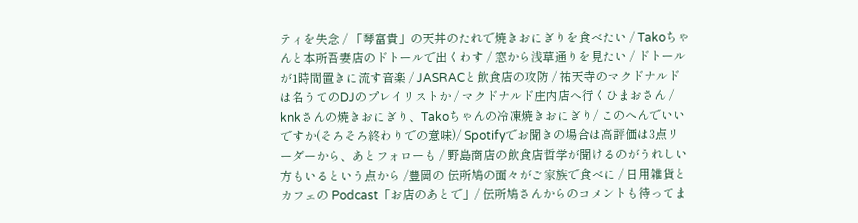ティを失念 / 「琴富貴」の天丼のたれで焼きおにぎりを食べたい / Takoちゃんと本所吾妻店のドトールで出くわす / 窓から浅草通りを見たい / ドトールが1時間置きに流す音楽 / JASRACと飲食店の攻防 / 祐天寺のマクドナルドは名うてのDJのプレイリストか / マクドナルド庄内店へ行くひまおさん / knkさんの焼きおにぎり、Takoちゃんの冷凍焼きおにぎり/ このへんでいいですか(そろそろ終わりでの意味)/ Spotifyでお聞きの場合は高評価は3点リーダーから、あとフォローも / 野島商店の飲食店哲学が聞けるのがうれしい方もいるという点から /豊岡の 伝所鳩の面々がご家族で食べに / 日用雑貨とカフェの Podcast「お店のあとで」/ 伝所鳩さんからのコメントも待ってま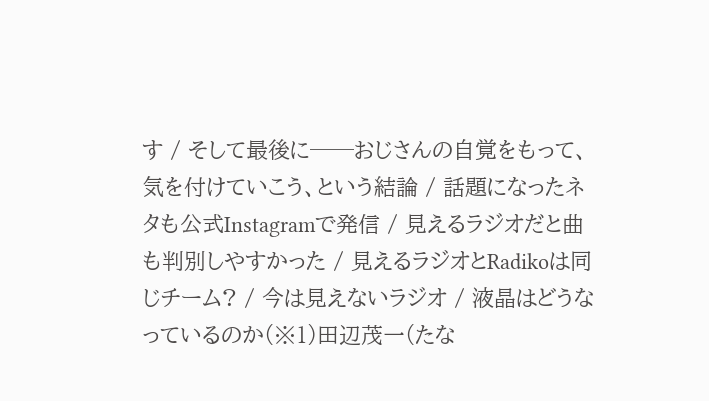す / そして最後に──おじさんの自覚をもって、気を付けていこう、という結論 / 話題になったネタも公式Instagramで発信 / 見えるラジオだと曲も判別しやすかった / 見えるラジオとRadikoは同じチーム? / 今は見えないラジオ / 液晶はどうなっているのか(※1)田辺茂一(たな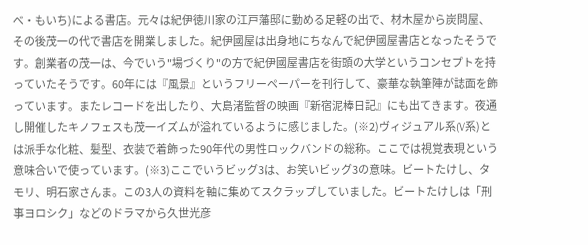べ・もいち)による書店。元々は紀伊徳川家の江戸藩邸に勤める足軽の出で、材木屋から炭問屋、その後茂一の代で書店を開業しました。紀伊國屋は出身地にちなんで紀伊國屋書店となったそうです。創業者の茂一は、今でいう"場づくり"の方で紀伊國屋書店を街頭の大学というコンセプトを持っていたそうです。60年には『風景』というフリーペーパーを刊行して、豪華な執筆陣が誌面を飾っています。またレコードを出したり、大島渚監督の映画『新宿泥棒日記』にも出てきます。夜通し開催したキノフェスも茂一イズムが溢れているように感じました。(※2)ヴィジュアル系(V系)とは派手な化粧、髪型、衣装で着飾った90年代の男性ロックバンドの総称。ここでは視覚表現という意味合いで使っています。(※3)ここでいうビッグ3は、お笑いビッグ3の意味。ビートたけし、タモリ、明石家さんま。この3人の資料を軸に集めてスクラップしていました。ビートたけしは「刑事ヨロシク」などのドラマから久世光彦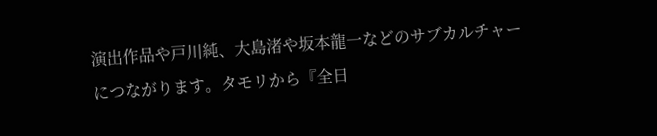演出作品や戸川純、大島渚や坂本龍一などのサブカルチャーにつながります。タモリから『全日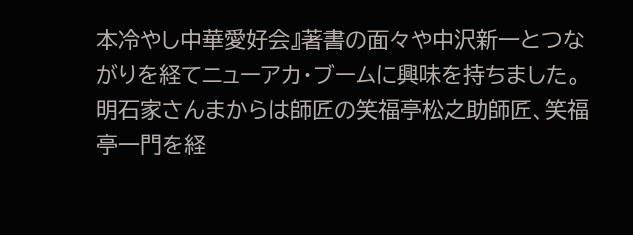本冷やし中華愛好会』著書の面々や中沢新一とつながりを経てニューアカ・ブームに興味を持ちました。明石家さんまからは師匠の笑福亭松之助師匠、笑福亭一門を経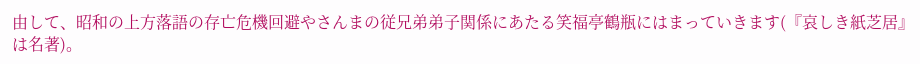由して、昭和の上方落語の存亡危機回避やさんまの従兄弟弟子関係にあたる笑福亭鶴瓶にはまっていきます(『哀しき紙芝居』は名著)。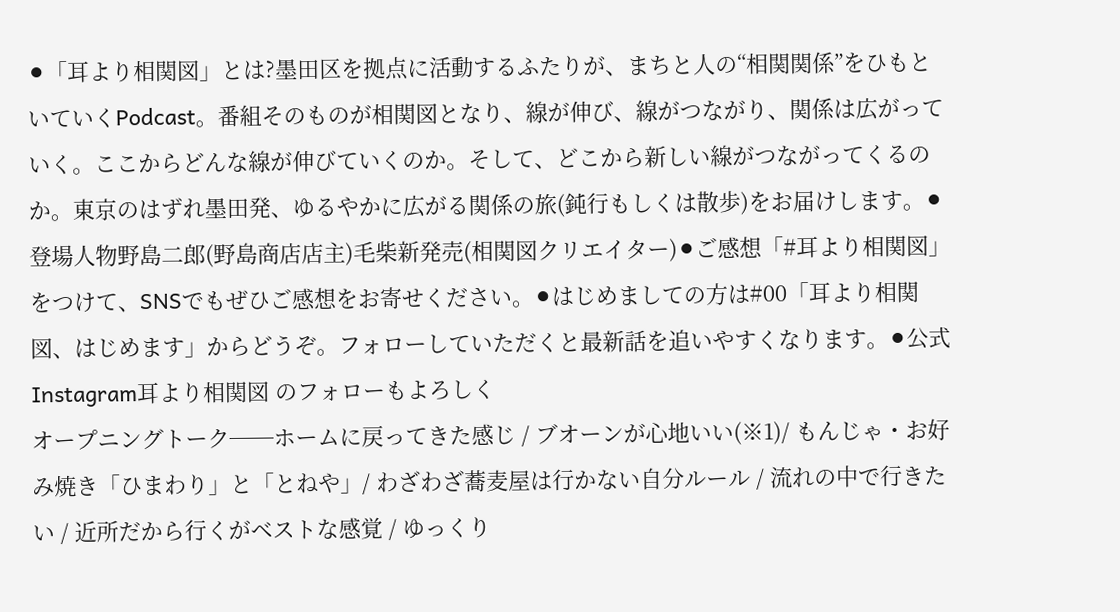⚫「耳より相関図」とは?墨田区を拠点に活動するふたりが、まちと人の“相関関係”をひもといていくPodcast。番組そのものが相関図となり、線が伸び、線がつながり、関係は広がっていく。ここからどんな線が伸びていくのか。そして、どこから新しい線がつながってくるのか。東京のはずれ墨田発、ゆるやかに広がる関係の旅(鈍行もしくは散歩)をお届けします。⚫登場人物野島二郎(野島商店店主)毛柴新発売(相関図クリエイター)⚫ご感想「#耳より相関図」をつけて、SNSでもぜひご感想をお寄せください。⚫はじめましての方は#00「耳より相関図、はじめます」からどうぞ。フォローしていただくと最新話を追いやすくなります。⚫公式Instagram耳より相関図 のフォローもよろしく
オープニングトーク──ホームに戻ってきた感じ / ブオーンが心地いい(※1)/ もんじゃ・お好み焼き「ひまわり」と「とねや」/ わざわざ蕎麦屋は行かない自分ルール / 流れの中で行きたい / 近所だから行くがベストな感覚 / ゆっくり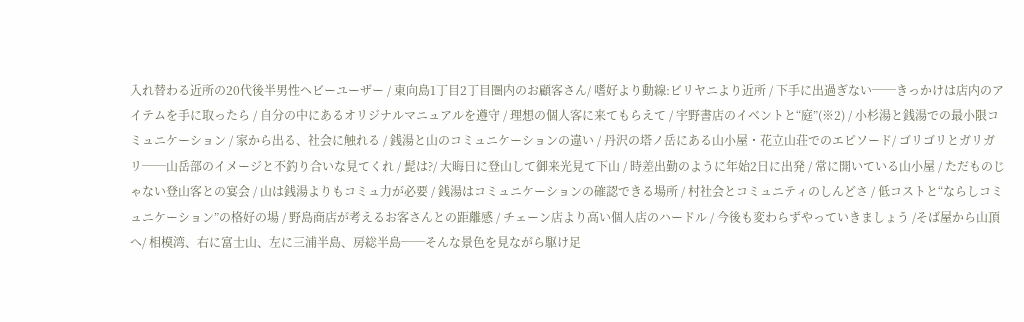入れ替わる近所の20代後半男性ヘビーユーザー / 東向島1丁目2丁目圏内のお顧客さん/ 嗜好より動線:ビリヤニより近所 / 下手に出過ぎない──きっかけは店内のアイテムを手に取ったら / 自分の中にあるオリジナルマニュアルを遵守 / 理想の個人客に来てもらえて / 宇野書店のイベントと“庭”(※2) / 小杉湯と銭湯での最小限コミュニケーション / 家から出る、社会に触れる / 銭湯と山のコミュニケーションの違い / 丹沢の塔ノ岳にある山小屋・花立山荘でのエピソード/ ゴリゴリとガリガリ──山岳部のイメージと不釣り合いな見てくれ / 髭は?/ 大晦日に登山して御来光見て下山 / 時差出勤のように年始2日に出発 / 常に開いている山小屋 / ただものじゃない登山客との宴会 / 山は銭湯よりもコミュ力が必要 / 銭湯はコミュニケーションの確認できる場所 / 村社会とコミュニティのしんどさ / 低コストと“ならしコミュニケーション”の格好の場 / 野島商店が考えるお客さんとの距離感 / チェーン店より高い個人店のハードル / 今後も変わらずやっていきましょう /そば屋から山頂へ/ 相模湾、右に富士山、左に三浦半島、房総半島──そんな景色を見ながら駆け足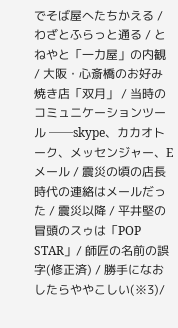でそば屋へたちかえる / わざとふらっと通る / とねやと「一力屋」の内観 / 大阪・心斎橋のお好み焼き店「双月」 / 当時のコミュニケーションツール ──skype、カカオトーク、メッセンジャー、Eメール / 震災の頃の店長時代の連絡はメールだった / 震災以降 / 平井堅の冒頭のスゥは「POP STAR」/ 師匠の名前の誤字(修正済) / 勝手になおしたらややこしい(※3)/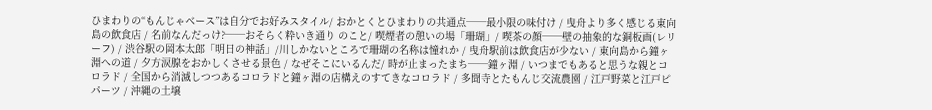ひまわりの“もんじゃベース”は自分でお好みスタイル/ おかとくとひまわりの共通点──最小限の味付け / 曳舟より多く感じる東向島の飲食店 / 名前なんだっけ?──おそらく粋いき通り のこと/ 喫煙者の憩いの場「珊瑚」/ 喫茶の顔──壁の抽象的な銅板画(レリーフ) / 渋谷駅の岡本太郎「明日の神話」/川しかないところで珊瑚の名称は憧れか / 曳舟駅前は飲食店が少ない / 東向島から鐘ヶ淵への道 / 夕方涙腺をおかしくさせる景色 / なぜそこにいるんだ/ 時が止まったまち──鐘ヶ淵 / いつまでもあると思うな親とコロラド / 全国から消滅しつつあるコロラドと鐘ヶ淵の店構えのすてきなコロラド / 多聞寺とたもんじ交流農園 / 江戸野菜と江戸ピパーツ / 沖縄の土壌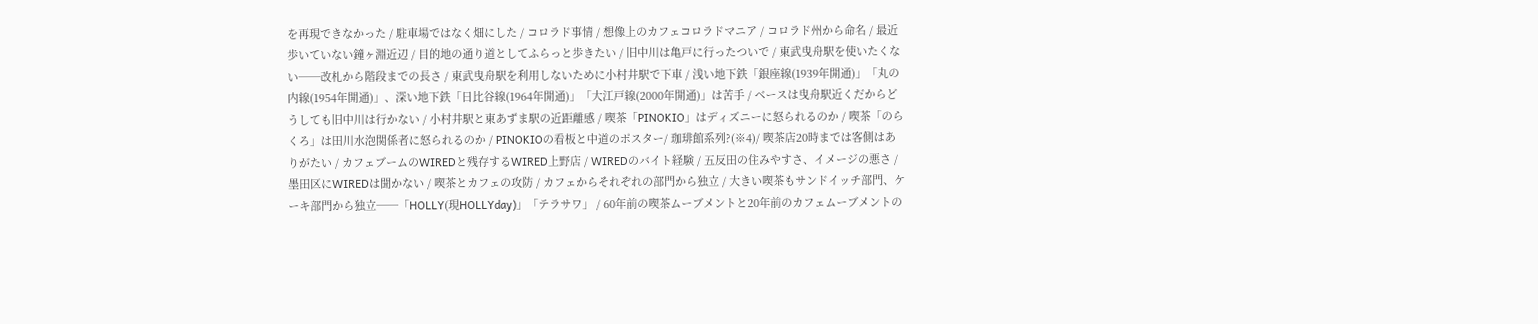を再現できなかった / 駐車場ではなく畑にした / コロラド事情 / 想像上のカフェコロラドマニア / コロラド州から命名 / 最近歩いていない鐘ヶ淵近辺 / 目的地の通り道としてふらっと歩きたい / 旧中川は亀戸に行ったついで / 東武曳舟駅を使いたくない──改札から階段までの長さ / 東武曳舟駅を利用しないために小村井駅で下車 / 浅い地下鉄「銀座線(1939年開通)」「丸の内線(1954年開通)」、深い地下鉄「日比谷線(1964年開通)」「大江戸線(2000年開通)」は苦手 / ベースは曳舟駅近くだからどうしても旧中川は行かない / 小村井駅と東あずま駅の近距離感 / 喫茶「PINOKIO」はディズニーに怒られるのか / 喫茶「のらくろ」は田川水泡関係者に怒られるのか / PINOKIOの看板と中道のポスター/ 珈琲館系列?(※4)/ 喫茶店20時までは客側はありがたい / カフェブームのWIREDと残存するWIRED上野店 / WIREDのバイト経験 / 五反田の住みやすさ、イメージの悪さ / 墨田区にWIREDは聞かない / 喫茶とカフェの攻防 / カフェからそれぞれの部門から独立 / 大きい喫茶もサンドイッチ部門、ケーキ部門から独立──「HOLLY(現HOLLYday)」「テラサワ」 / 60年前の喫茶ムーブメントと20年前のカフェムーブメントの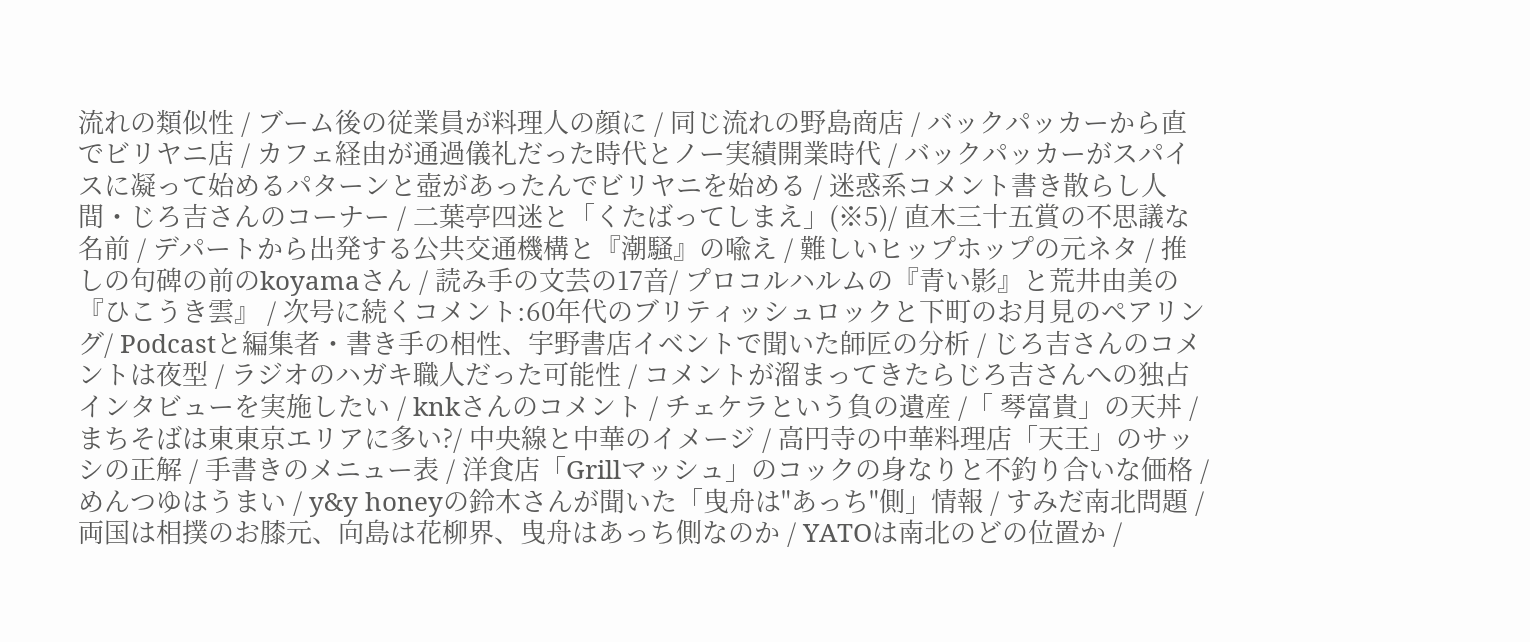流れの類似性 / ブーム後の従業員が料理人の顔に / 同じ流れの野島商店 / バックパッカーから直でビリヤニ店 / カフェ経由が通過儀礼だった時代とノー実績開業時代 / バックパッカーがスパイスに凝って始めるパターンと壺があったんでビリヤニを始める / 迷惑系コメント書き散らし人間・じろ吉さんのコーナー / 二葉亭四迷と「くたばってしまえ」(※5)/ 直木三十五賞の不思議な名前 / デパートから出発する公共交通機構と『潮騒』の喩え / 難しいヒップホップの元ネタ / 推しの句碑の前のkoyamaさん / 読み手の文芸の17音/ プロコルハルムの『青い影』と荒井由美の『ひこうき雲』 / 次号に続くコメント:60年代のブリティッシュロックと下町のお月見のペアリング/ Podcastと編集者・書き手の相性、宇野書店イベントで聞いた師匠の分析 / じろ吉さんのコメントは夜型 / ラジオのハガキ職人だった可能性 / コメントが溜まってきたらじろ吉さんへの独占インタビューを実施したい / knkさんのコメント / チェケラという負の遺産 /「 琴富貴」の天丼 / まちそばは東東京エリアに多い?/ 中央線と中華のイメージ / 高円寺の中華料理店「天王」のサッシの正解 / 手書きのメニュー表 / 洋食店「Grillマッシュ」のコックの身なりと不釣り合いな価格 / めんつゆはうまい / y&y honeyの鈴木さんが聞いた「曳舟は"あっち"側」情報 / すみだ南北問題 / 両国は相撲のお膝元、向島は花柳界、曳舟はあっち側なのか / YATOは南北のどの位置か /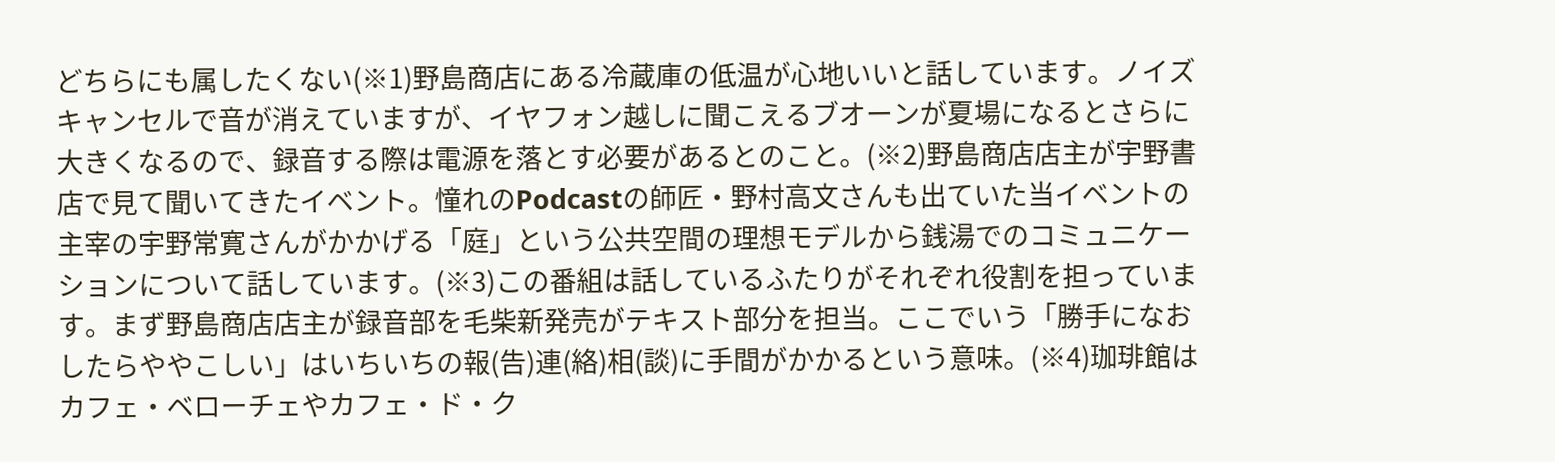どちらにも属したくない(※1)野島商店にある冷蔵庫の低温が心地いいと話しています。ノイズキャンセルで音が消えていますが、イヤフォン越しに聞こえるブオーンが夏場になるとさらに大きくなるので、録音する際は電源を落とす必要があるとのこと。(※2)野島商店店主が宇野書店で見て聞いてきたイベント。憧れのPodcastの師匠・野村高文さんも出ていた当イベントの主宰の宇野常寛さんがかかげる「庭」という公共空間の理想モデルから銭湯でのコミュニケーションについて話しています。(※3)この番組は話しているふたりがそれぞれ役割を担っています。まず野島商店店主が録音部を毛柴新発売がテキスト部分を担当。ここでいう「勝手になおしたらややこしい」はいちいちの報(告)連(絡)相(談)に手間がかかるという意味。(※4)珈琲館はカフェ・ベローチェやカフェ・ド・ク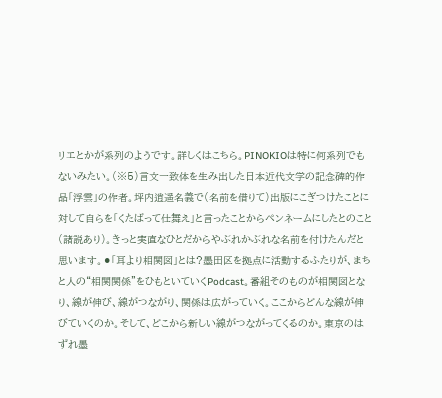リエとかが系列のようです。詳しくはこちら。PINOKIOは特に何系列でもないみたい。(※5)言文一致体を生み出した日本近代文学の記念碑的作品「浮雲」の作者。坪内逍遥名義で(名前を借りて)出版にこぎつけたことに対して自らを「くたばって仕舞え」と言ったことからペンネームにしたとのこと(諸説あり)。きっと実直なひとだからやぶれかぶれな名前を付けたんだと思います。⚫「耳より相関図」とは?墨田区を拠点に活動するふたりが、まちと人の“相関関係”をひもといていくPodcast。番組そのものが相関図となり、線が伸び、線がつながり、関係は広がっていく。ここからどんな線が伸びていくのか。そして、どこから新しい線がつながってくるのか。東京のはずれ墨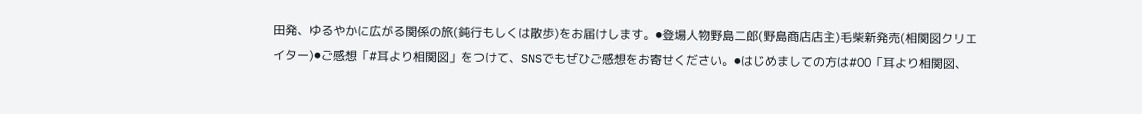田発、ゆるやかに広がる関係の旅(鈍行もしくは散歩)をお届けします。⚫登場人物野島二郎(野島商店店主)毛柴新発売(相関図クリエイター)⚫ご感想「#耳より相関図」をつけて、SNSでもぜひご感想をお寄せください。⚫はじめましての方は#00「耳より相関図、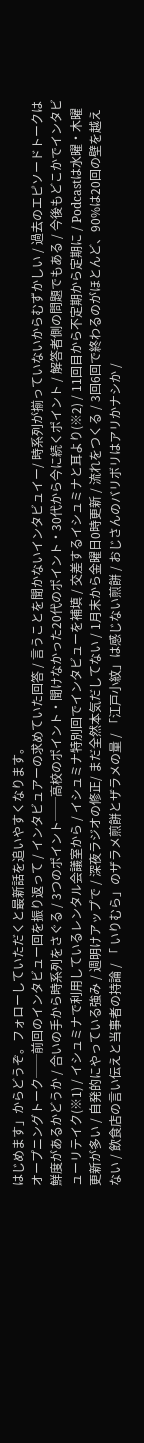はじめます」からどうぞ。フォローしていただくと最新話を追いやすくなります。
オープニングトーク──前回のインタビュー回を振り返って / インタビュアーの求めていた回答 / 言うことを聞かないインタビュイー/ 時系列が揃っていないからむずかしい / 過去のエピソードトークは鮮度があるかどうか / 合いの手から時系列をさぐる / 3つのポイント──高校のポイント・聞けなかった20代のポイント・30代から今に続くポイント / 解答者側の問題でもある / 今後もどこかでインタビューリテイク(※1) / イシュミナで利用しているレンタル会議室から / イシュミナ特別回でインタビューを補填 / 交差するイシュミナと耳より(※2) / 11回目から不定期から定期に / Podcastは水曜・木曜更新が多い / 自発的にやっている強み / 週明けアップで / 深夜ラジオの修正/ まだ全然本気だしてない / 1月末から金曜日0時更新 / 流れをつくる / 3回6回で終わるのがほとんど、90%は20回の壁を越えない / 飲食店の言い伝えと当事者の持論 / 「 いりむら」のザラメ煎餅とザラメの量 / 「江戸小紋」は感じない煎餅 / おじさんのバリボリはアリかナシか /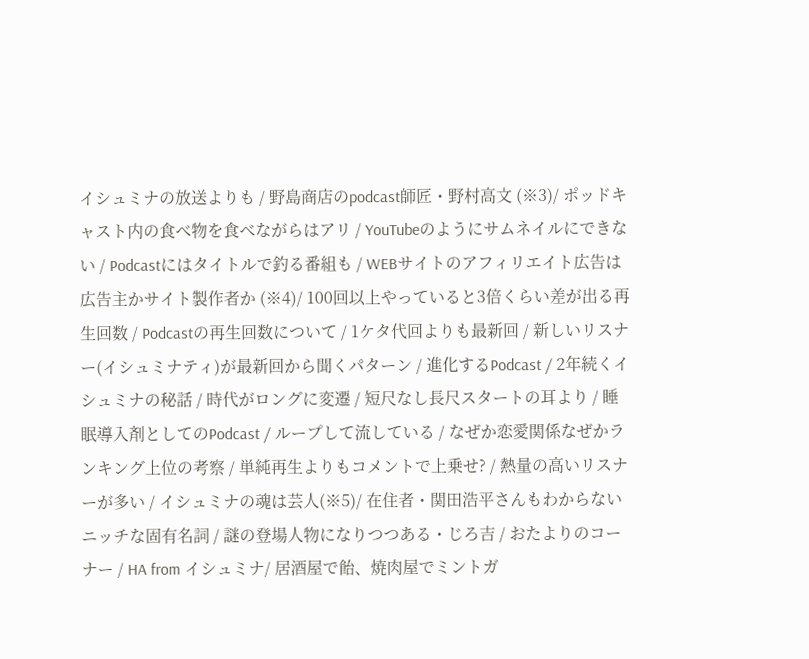イシュミナの放送よりも / 野島商店のpodcast師匠・野村高文 (※3)/ ポッドキャスト内の食べ物を食べながらはアリ / YouTubeのようにサムネイルにできない / Podcastにはタイトルで釣る番組も / WEBサイトのアフィリエイト広告は広告主かサイト製作者か (※4)/ 100回以上やっていると3倍くらい差が出る再生回数 / Podcastの再生回数について / 1ケタ代回よりも最新回 / 新しいリスナー(イシュミナティ)が最新回から聞くパターン / 進化するPodcast / 2年続くイシュミナの秘話 / 時代がロングに変遷 / 短尺なし長尺スタートの耳より / 睡眠導入剤としてのPodcast / ループして流している / なぜか恋愛関係なぜかランキング上位の考察 / 単純再生よりもコメントで上乗せ? / 熱量の高いリスナーが多い / イシュミナの魂は芸人(※5)/ 在住者・関田浩平さんもわからないニッチな固有名詞 / 謎の登場人物になりつつある・じろ吉 / おたよりのコーナー / HA from イシュミナ/ 居酒屋で飴、焼肉屋でミントガ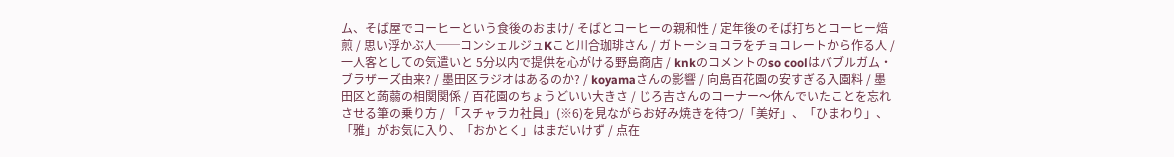ム、そば屋でコーヒーという食後のおまけ/ そばとコーヒーの親和性 / 定年後のそば打ちとコーヒー焙煎 / 思い浮かぶ人──コンシェルジュKこと川合珈琲さん / ガトーショコラをチョコレートから作る人 / 一人客としての気遣いと 5分以内で提供を心がける野島商店 / knkのコメントのso coolはバブルガム・ブラザーズ由来? / 墨田区ラジオはあるのか? / koyamaさんの影響 / 向島百花園の安すぎる入園料 / 墨田区と蒟蒻の相関関係 / 百花園のちょうどいい大きさ / じろ吉さんのコーナー〜休んでいたことを忘れさせる筆の乗り方 / 「スチャラカ社員」(※6)を見ながらお好み焼きを待つ/「美好」、「ひまわり」、「雅」がお気に入り、「おかとく」はまだいけず / 点在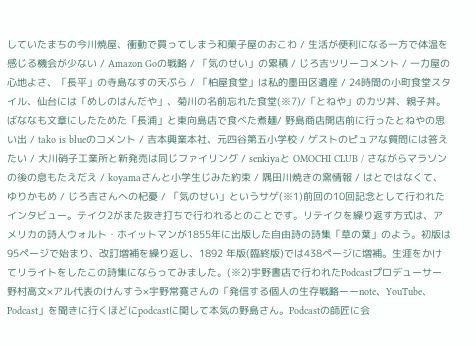していたまちの今川焼屋、衝動で買ってしまう和菓子屋のおこわ / 生活が便利になる一方で体温を感じる機会が少ない / Amazon Goの戦略 / 「気のせい」の累積 / じろ吉ツリーコメント / 一力屋の心地よさ、「長平」の寺島なすの天ぷら / 「柏屋食堂」は私的墨田区遺産 / 24時間の小町食堂スタイル、仙台には「めしのはんだや」、菊川の名前忘れた食堂(※7)/「とねや」のカツ丼、親子丼。ばななも文章にしたためた「長浦」と東向島店で食べた煮麺/ 野島商店開店前に行ったとねやの思い出 / tako is blueのコメント / 吉本興業本社、元四谷第五小学校 / ゲストのピュアな質問には答えたい / 大川硝子工業所と新発売は同じファイリング / senkiyaと OMOCHI CLUB / さながらマラソンの後の息もたえだえ / koyamaさんと小学生じみた約束 / 隅田川焼きの窯情報 / はとではなくて、ゆりかもめ / じろ吉さんへの杞憂 / 「気のせい」というサゲ(※1)前回の10回記念として行われたインタビュー。テイク2がまた抜き打ちで行われるとのことです。リテイクを繰り返す方式は、アメリカの詩人ウォルト・ホイットマンが1855年に出版した自由詩の詩集「草の葉」のよう。初版は95ページで始まり、改訂増補を繰り返し、1892 年版(臨終版)では438ページに増補。生涯をかけてリライトをしたこの詩集にならってみました。(※2)宇野書店で行われたPodcastプロデューサー野村高文×アル代表のけんすう×宇野常寛さんの「発信する個人の生存戦略ーーnote、YouTube、Podcast」を聞きに行くほどにpodcastに関して本気の野島さん。Podcastの師匠に会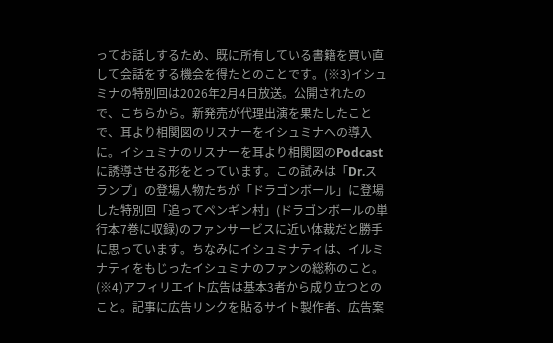ってお話しするため、既に所有している書籍を買い直して会話をする機会を得たとのことです。(※3)イシュミナの特別回は2026年2月4日放送。公開されたので、こちらから。新発売が代理出演を果たしたことで、耳より相関図のリスナーをイシュミナへの導入に。イシュミナのリスナーを耳より相関図のPodcastに誘導させる形をとっています。この試みは「Dr.スランプ」の登場人物たちが「ドラゴンボール」に登場した特別回「追ってペンギン村」(ドラゴンボールの単行本7巻に収録)のファンサービスに近い体裁だと勝手に思っています。ちなみにイシュミナティは、イルミナティをもじったイシュミナのファンの総称のこと。(※4)アフィリエイト広告は基本3者から成り立つとのこと。記事に広告リンクを貼るサイト製作者、広告案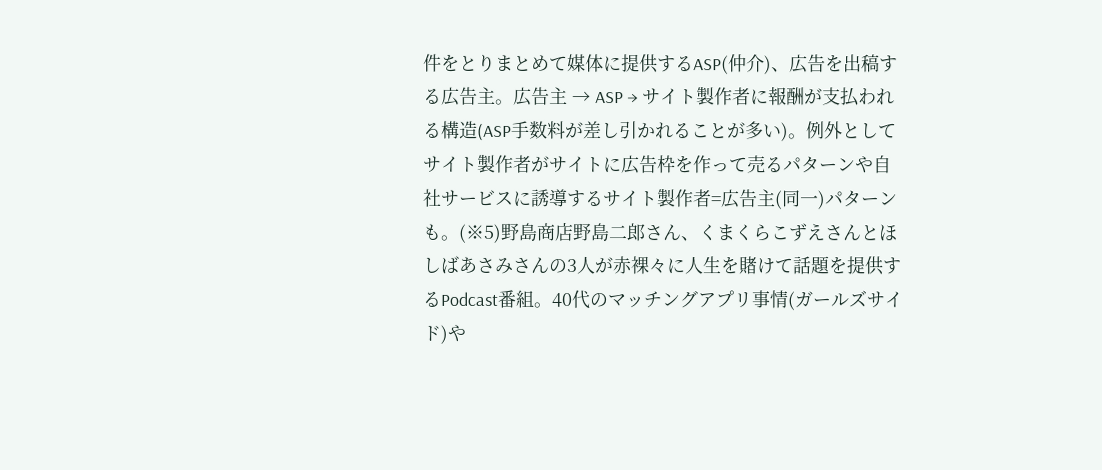件をとりまとめて媒体に提供するASP(仲介)、広告を出稿する広告主。広告主 → ASP → サイト製作者に報酬が支払われる構造(ASP手数料が差し引かれることが多い)。例外としてサイト製作者がサイトに広告枠を作って売るパターンや自社サービスに誘導するサイト製作者=広告主(同一)パターンも。(※5)野島商店野島二郎さん、くまくらこずえさんとほしばあさみさんの3人が赤裸々に人生を賭けて話題を提供するPodcast番組。40代のマッチングアプリ事情(ガールズサイド)や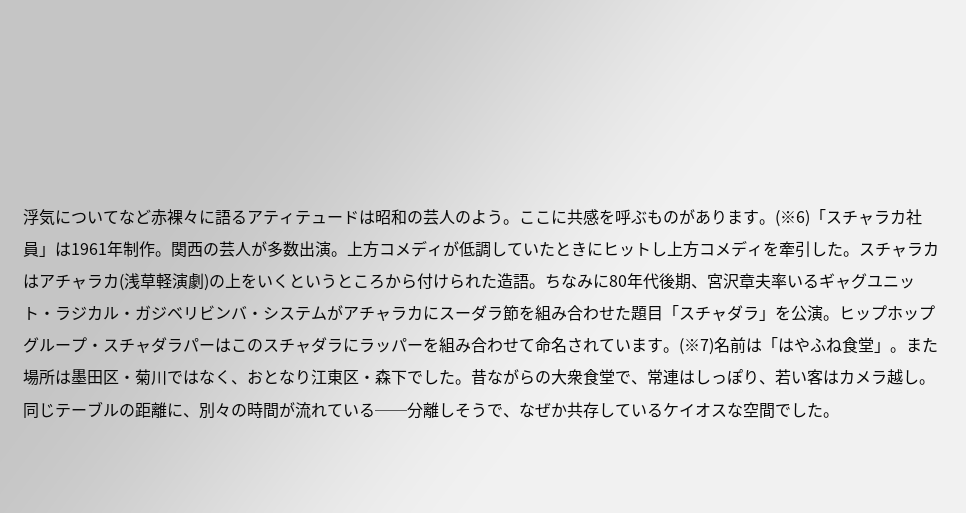浮気についてなど赤裸々に語るアティテュードは昭和の芸人のよう。ここに共感を呼ぶものがあります。(※6)「スチャラカ社員」は1961年制作。関西の芸人が多数出演。上方コメディが低調していたときにヒットし上方コメディを牽引した。スチャラカはアチャラカ(浅草軽演劇)の上をいくというところから付けられた造語。ちなみに80年代後期、宮沢章夫率いるギャグユニット・ラジカル・ガジベリビンバ・システムがアチャラカにスーダラ節を組み合わせた題目「スチャダラ」を公演。ヒップホップグループ・スチャダラパーはこのスチャダラにラッパーを組み合わせて命名されています。(※7)名前は「はやふね食堂」。また場所は墨田区・菊川ではなく、おとなり江東区・森下でした。昔ながらの大衆食堂で、常連はしっぽり、若い客はカメラ越し。同じテーブルの距離に、別々の時間が流れている──分離しそうで、なぜか共存しているケイオスな空間でした。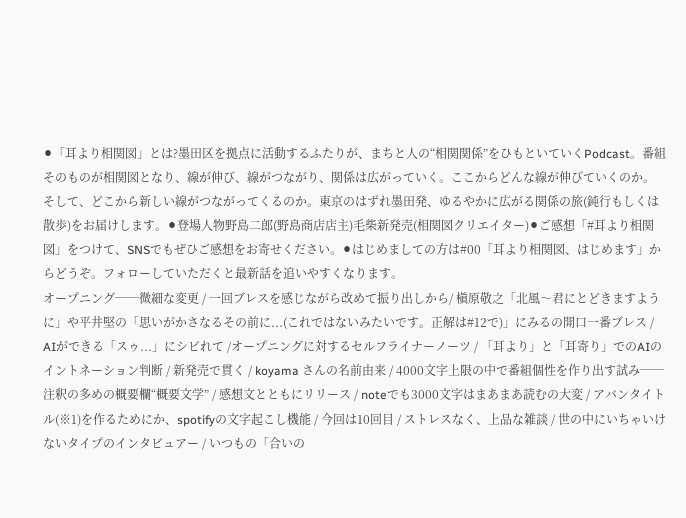⚫「耳より相関図」とは?墨田区を拠点に活動するふたりが、まちと人の“相関関係”をひもといていくPodcast。番組そのものが相関図となり、線が伸び、線がつながり、関係は広がっていく。ここからどんな線が伸びていくのか。そして、どこから新しい線がつながってくるのか。東京のはずれ墨田発、ゆるやかに広がる関係の旅(鈍行もしくは散歩)をお届けします。⚫登場人物野島二郎(野島商店店主)毛柴新発売(相関図クリエイター)⚫ご感想「#耳より相関図」をつけて、SNSでもぜひご感想をお寄せください。⚫はじめましての方は#00「耳より相関図、はじめます」からどうぞ。フォローしていただくと最新話を追いやすくなります。
オープニング──微細な変更 / 一回ブレスを感じながら改めて振り出しから/ 槇原敬之「北風〜君にとどきますように」や平井堅の「思いがかさなるその前に...(これではないみたいです。正解は#12で)」にみるの開口一番ブレス / AIができる「スゥ...」にシビれて /オープニングに対するセルフライナーノーツ / 「耳より」と「耳寄り」でのAIのイントネーション判断 / 新発売で貫く / koyama さんの名前由来 / 4000文字上限の中で番組個性を作り出す試み──注釈の多めの概要欄“概要文学” / 感想文とともにリリース / noteでも3000文字はまあまあ読むの大変 / アバンタイトル(※1)を作るためにか、spotifyの文字起こし機能 / 今回は10回目 / ストレスなく、上品な雑談 / 世の中にいちゃいけないタイプのインタビュアー / いつもの「合いの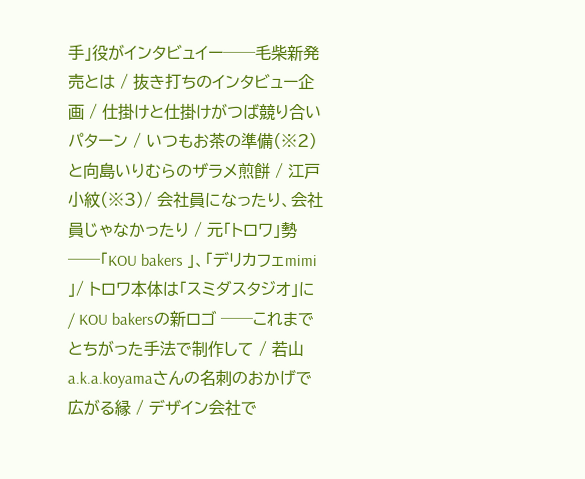手」役がインタビュイー──毛柴新発売とは / 抜き打ちのインタビュー企画 / 仕掛けと仕掛けがつば競り合いパターン / いつもお茶の準備(※2)と向島いりむらのザラメ煎餅 / 江戸小紋(※3)/ 会社員になったり、会社員じゃなかったり / 元「トロワ」勢 ──「KOU bakers 」、「デリカフェmimi 」/ トロワ本体は「スミダスタジオ」に / KOU bakersの新ロゴ ──これまでとちがった手法で制作して / 若山 a.k.a.koyamaさんの名刺のおかげで広がる縁 / デザイン会社で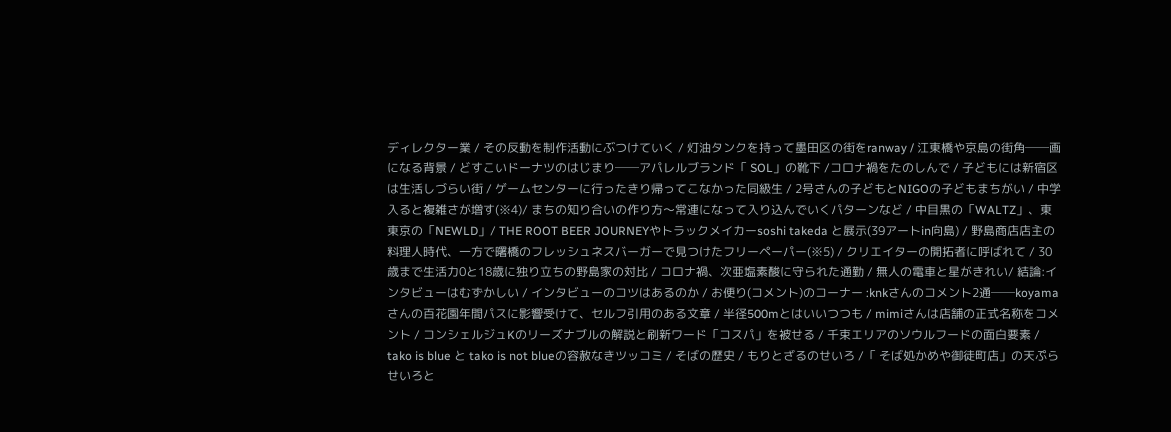ディレクター業 / その反動を制作活動にぶつけていく / 灯油タンクを持って墨田区の街をranway / 江東橋や京島の街角──画になる背景 / どすこいドーナツのはじまり──アパレルブランド「 SOL」の靴下 /コロナ禍をたのしんで / 子どもには新宿区は生活しづらい街 / ゲームセンターに行ったきり帰ってこなかった同級生 / 2号さんの子どもとNIGOの子どもまちがい / 中学入ると複雑さが増す(※4)/ まちの知り合いの作り方〜常連になって入り込んでいくパターンなど / 中目黒の「WALTZ」、東東京の「NEWLD」/ THE ROOT BEER JOURNEYやトラックメイカーsoshi takeda と展示(39アートin向島) / 野島商店店主の料理人時代、一方で曙橋のフレッシュネスバーガーで見つけたフリーペーパー(※5) / クリエイターの開拓者に呼ばれて / 30歳まで生活力0と18歳に独り立ちの野島家の対比 / コロナ禍、次亜塩素酸に守られた通勤 / 無人の電車と星がきれい/ 結論:インタビューはむずかしい / インタビューのコツはあるのか / お便り(コメント)のコーナー :knkさんのコメント2通──koyamaさんの百花園年間パスに影響受けて、セルフ引用のある文章 / 半径500mとはいいつつも / mimiさんは店舗の正式名称をコメント / コンシェルジュKのリーズナブルの解説と刷新ワード「コスパ」を被せる / 千束エリアのソウルフードの面白要素 / tako is blue と tako is not blueの容赦なきツッコミ / そばの歴史 / もりとざるのせいろ /「 そば処かめや御徒町店」の天ぷらせいろと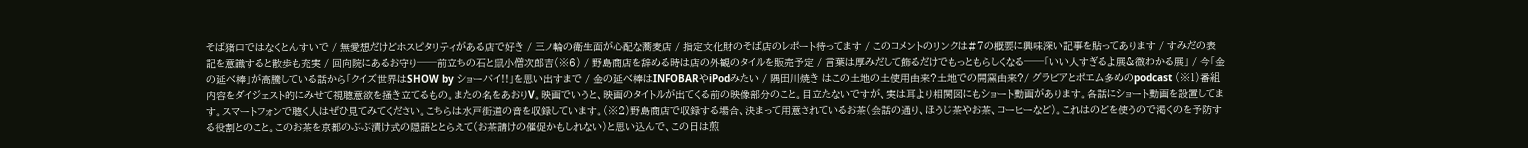そば猪口ではなくとんすいで / 無愛想だけどホスピタリティがある店で好き / 三ノ輪の衛生面が心配な蕎麦店 / 指定文化財のそば店のレポート待ってます / このコメントのリンクは#7の概要に興味深い記事を貼ってあります / すみだの表記を意識すると散歩も充実 / 回向院にあるお守り──前立ちの石と鼠小僧次郎吉(※6) / 野島商店を辞める時は店の外観のタイルを販売予定 / 言葉は厚みだして飾るだけでもっともらしくなる──「いい人すぎるよ展&微わかる展」 / 今「金の延べ棒」が高騰している話から「クイズ世界はSHOW by ショーバイ!!」を思い出すまで / 金の延べ棒はINFOBARやiPodみたい / 隅田川焼き はこの土地の土使用由来?土地での開窯由来?/ グラビアとポエム多めのpodcast (※1)番組内容をダイジェスト的にみせて視聴意欲を掻き立てるもの。またの名をあおりV。映画でいうと、映画のタイトルが出てくる前の映像部分のこと。目立たないですが、実は耳より相関図にもショート動画があります。各話にショート動画を設置してます。スマートフォンで聴く人はぜひ見てみてください。こちらは水戸街道の音を収録しています。(※2)野島商店で収録する場合、決まって用意されているお茶(会話の通り、ほうじ茶やお茶、コーヒーなど)。これはのどを使うので渇くのを予防する役割とのこと。このお茶を京都のぶぶ漬け式の隠語ととらえて(お茶請けの催促かもしれない)と思い込んで、この日は煎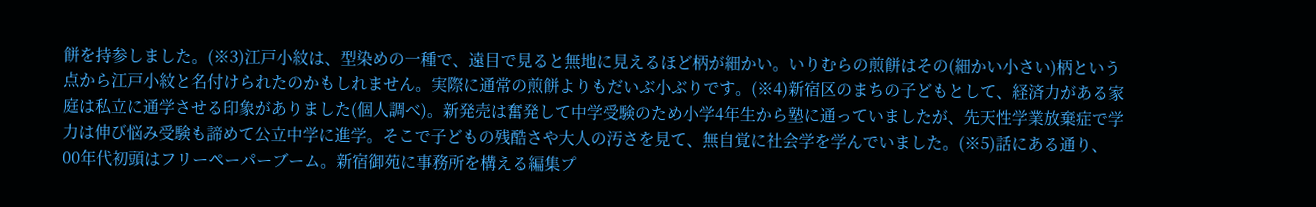餅を持参しました。(※3)江戸小紋は、型染めの一種で、遠目で見ると無地に見えるほど柄が細かい。いりむらの煎餅はその(細かい小さい)柄という点から江戸小紋と名付けられたのかもしれません。実際に通常の煎餅よりもだいぶ小ぶりです。(※4)新宿区のまちの子どもとして、経済力がある家庭は私立に通学させる印象がありました(個人調べ)。新発売は奮発して中学受験のため小学4年生から塾に通っていましたが、先天性学業放棄症で学力は伸び悩み受験も諦めて公立中学に進学。そこで子どもの残酷さや大人の汚さを見て、無自覚に社会学を学んでいました。(※5)話にある通り、00年代初頭はフリーペーパーブーム。新宿御苑に事務所を構える編集プ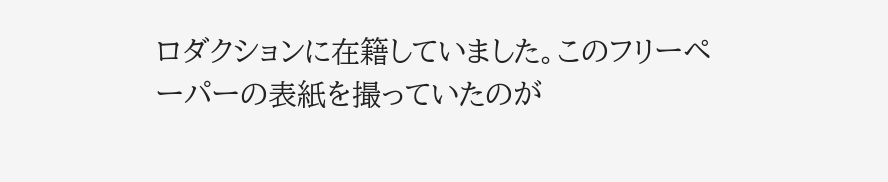ロダクションに在籍していました。このフリーペーパーの表紙を撮っていたのが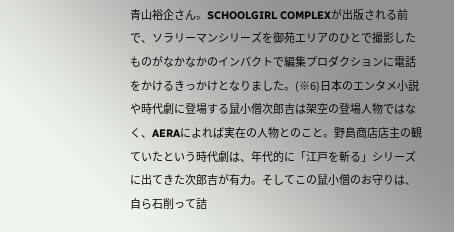青山裕企さん。SCHOOLGIRL COMPLEXが出版される前で、ソラリーマンシリーズを御苑エリアのひとで撮影したものがなかなかのインパクトで編集プロダクションに電話をかけるきっかけとなりました。(※6)日本のエンタメ小説や時代劇に登場する鼠小僧次郎吉は架空の登場人物ではなく、AERAによれば実在の人物とのこと。野島商店店主の観ていたという時代劇は、年代的に「江戸を斬る」シリーズに出てきた次郎吉が有力。そしてこの鼠小僧のお守りは、自ら石削って詰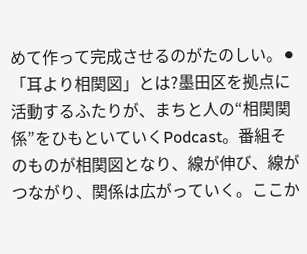めて作って完成させるのがたのしい。⚫「耳より相関図」とは?墨田区を拠点に活動するふたりが、まちと人の“相関関係”をひもといていくPodcast。番組そのものが相関図となり、線が伸び、線がつながり、関係は広がっていく。ここか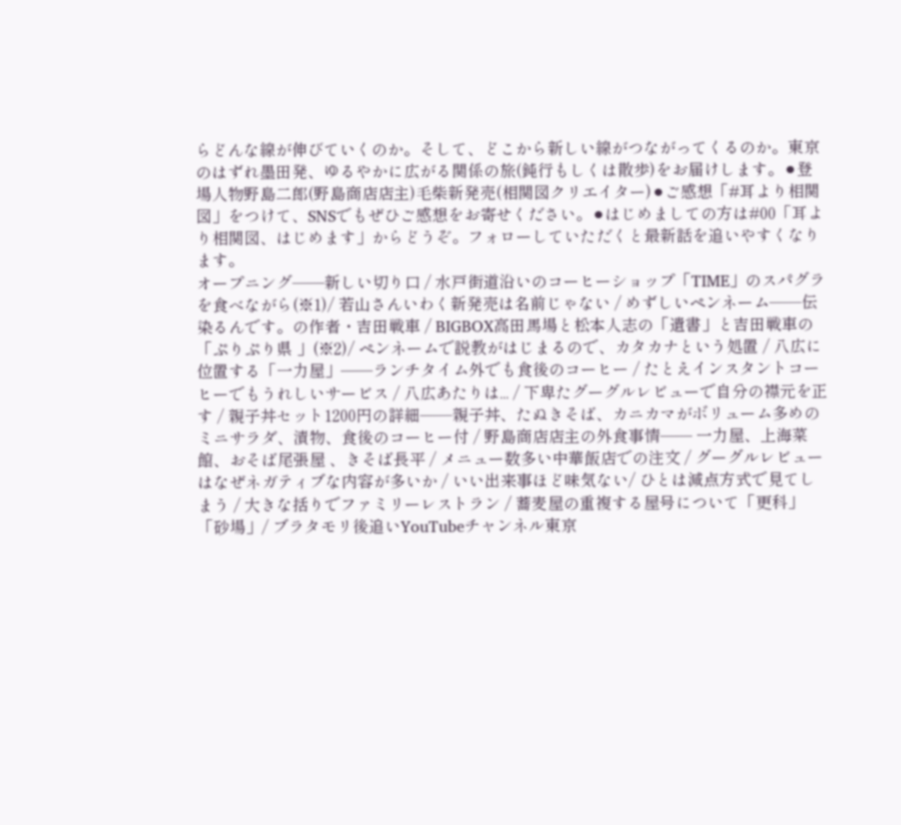らどんな線が伸びていくのか。そして、どこから新しい線がつながってくるのか。東京のはずれ墨田発、ゆるやかに広がる関係の旅(鈍行もしくは散歩)をお届けします。⚫登場人物野島二郎(野島商店店主)毛柴新発売(相関図クリエイター)⚫ご感想「#耳より相関図」をつけて、SNSでもぜひご感想をお寄せください。⚫はじめましての方は#00「耳より相関図、はじめます」からどうぞ。フォローしていただくと最新話を追いやすくなります。
オープニング──新しい切り口 / 水戸街道沿いのコーヒーショップ「TIME」のスパグラを食べながら(※1)/ 若山さんいわく新発売は名前じゃない / めずしいペンネーム──伝染るんです。の作者・吉田戦車 / BIGBOX高田馬場と松本人志の「遺書」と吉田戦車の「ぷりぷり県 」(※2)/ ペンネームで説教がはじまるので、カタカナという処置 / 八広に位置する「一力屋」──ランチタイム外でも食後のコーヒー / たとえインスタントコーヒーでもうれしいサービス / 八広あたりは... / 下卑たグーグルレビューで自分の襟元を正す / 親子丼セット1200円の詳細──親子丼、たぬきそば、カニカマがボリューム多めのミニサラダ、漬物、食後のコーヒー付 / 野島商店店主の外食事情── 一力屋、上海菜館、おそば尾張屋 、きそば長平 / メニュー数多い中華飯店での注文 / グーグルレビューはなぜネガティブな内容が多いか / いい出来事ほど味気ない/ ひとは減点方式で見てしまう / 大きな括りでファミリーレストラン / 蕎麦屋の重複する屋号について「更科」「砂場」/ ブラタモリ後追いYouTubeチャンネル東京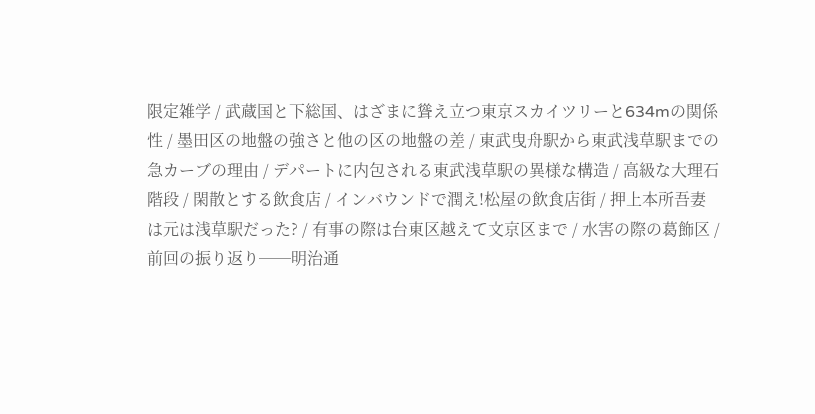限定雑学 / 武蔵国と下総国、はざまに聳え立つ東京スカイツリーと634mの関係性 / 墨田区の地盤の強さと他の区の地盤の差 / 東武曳舟駅から東武浅草駅までの急カーブの理由 / デパートに内包される東武浅草駅の異様な構造 / 高級な大理石階段 / 閑散とする飲食店 / インバウンドで潤え!松屋の飲食店街 / 押上本所吾妻は元は浅草駅だった? / 有事の際は台東区越えて文京区まで / 水害の際の葛飾区 / 前回の振り返り──明治通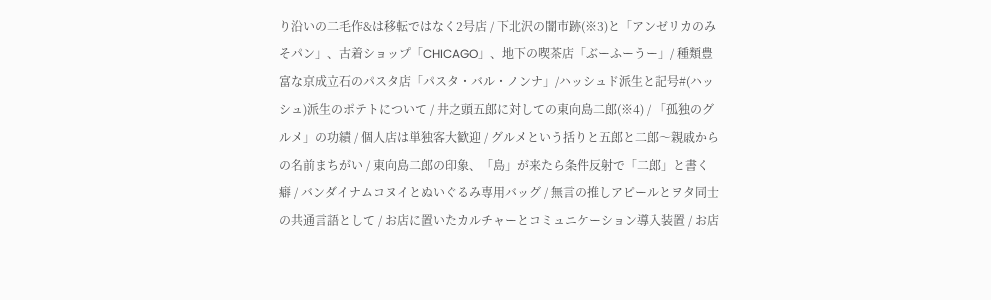り沿いの二毛作&は移転ではなく2号店 / 下北沢の闇市跡(※3)と「アンゼリカのみそパン」、古着ショップ「CHICAGO」、地下の喫茶店「ぶーふーうー」/ 種類豊富な京成立石のパスタ店「パスタ・バル・ノンナ」/ハッシュド派生と記号#(ハッシュ)派生のポテトについて / 井之頭五郎に対しての東向島二郎(※4) / 「孤独のグルメ」の功績 / 個人店は単独客大歓迎 / グルメという括りと五郎と二郎〜親戚からの名前まちがい / 東向島二郎の印象、「島」が来たら条件反射で「二郎」と書く癖 / バンダイナムコヌイとぬいぐるみ専用バッグ / 無言の推しアピールとヲタ同士の共通言語として / お店に置いたカルチャーとコミュニケーション導入装置 / お店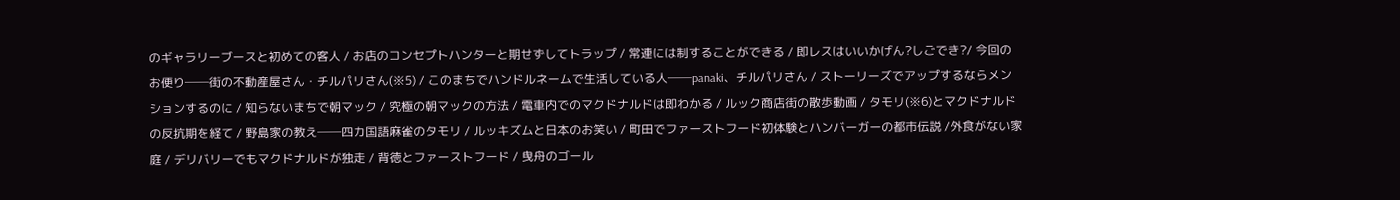のギャラリーブースと初めての客人 / お店のコンセプトハンターと期せずしてトラップ / 常連には制することができる / 即レスはいいかげん?しごでき?/ 今回のお便り──街の不動産屋さん・チルパリさん(※5) / このまちでハンドルネームで生活している人──panaki、チルパリさん / ストーリーズでアップするならメンションするのに / 知らないまちで朝マック / 究極の朝マックの方法 / 電車内でのマクドナルドは即わかる / ルック商店街の散歩動画 / タモリ(※6)とマクドナルド の反抗期を経て / 野島家の教え──四カ国語麻雀のタモリ / ルッキズムと日本のお笑い / 町田でファーストフード初体験とハンバーガーの都市伝説 /外食がない家庭 / デリバリーでもマクドナルドが独走 / 背徳とファーストフード / 曳舟のゴール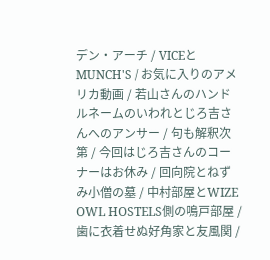デン・アーチ / VICEとMUNCH'S / お気に入りのアメリカ動画 / 若山さんのハンドルネームのいわれとじろ吉さんへのアンサー / 句も解釈次第 / 今回はじろ吉さんのコーナーはお休み / 回向院とねずみ小僧の墓 / 中村部屋とWIZE OWL HOSTELS側の鳴戸部屋 / 歯に衣着せぬ好角家と友風関 /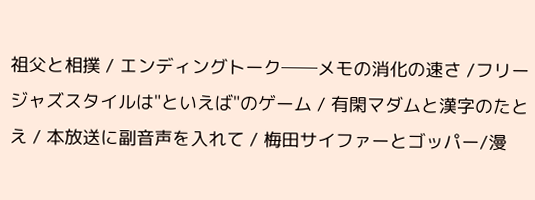祖父と相撲 / エンディングトーク──メモの消化の速さ /フリージャズスタイルは"といえば"のゲーム / 有閑マダムと漢字のたとえ / 本放送に副音声を入れて / 梅田サイファーとゴッパー/漫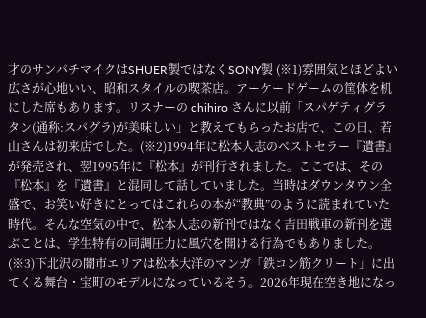才のサンパチマイクはSHUER製ではなくSONY製 (※1)雰囲気とほどよい広さが心地いい、昭和スタイルの喫茶店。アーケードゲームの筐体を机にした席もあります。リスナーの chihiro さんに以前「スパゲティグラタン(通称:スパグラ)が美味しい」と教えてもらったお店で、この日、若山さんは初来店でした。(※2)1994年に松本人志のベストセラー『遺書』が発売され、翌1995年に『松本』が刊行されました。ここでは、その『松本』を『遺書』と混同して話していました。当時はダウンタウン全盛で、お笑い好きにとってはこれらの本が“教典”のように読まれていた時代。そんな空気の中で、松本人志の新刊ではなく吉田戦車の新刊を選ぶことは、学生特有の同調圧力に風穴を開ける行為でもありました。(※3)下北沢の闇市エリアは松本大洋のマンガ「鉄コン筋クリート」に出てくる舞台・宝町のモデルになっているそう。2026年現在空き地になっ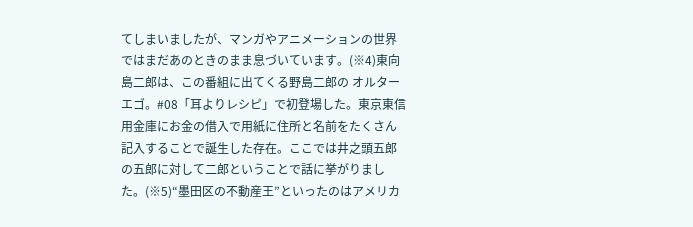てしまいましたが、マンガやアニメーションの世界ではまだあのときのまま息づいています。(※4)東向島二郎は、この番組に出てくる野島二郎の オルターエゴ。#08「耳よりレシピ」で初登場した。東京東信用金庫にお金の借入で用紙に住所と名前をたくさん記入することで誕生した存在。ここでは井之頭五郎の五郎に対して二郎ということで話に挙がりました。(※5)“墨田区の不動産王”といったのはアメリカ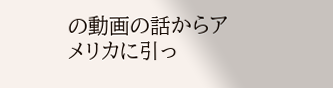の動画の話からアメリカに引っ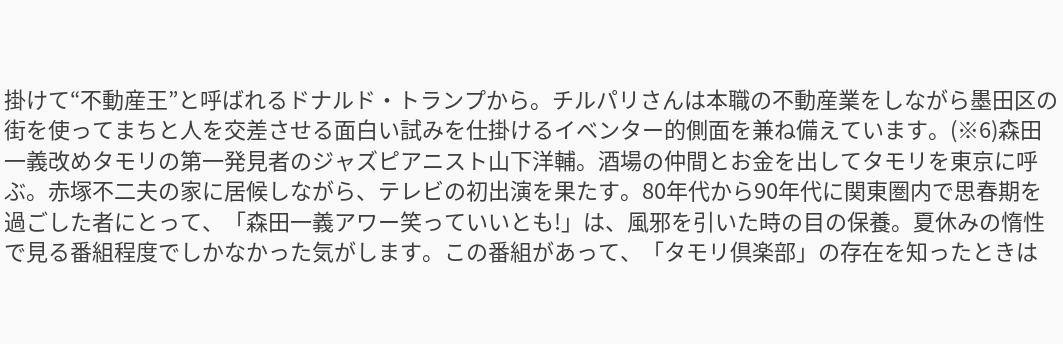掛けて“不動産王”と呼ばれるドナルド・トランプから。チルパリさんは本職の不動産業をしながら墨田区の街を使ってまちと人を交差させる面白い試みを仕掛けるイベンター的側面を兼ね備えています。(※6)森田一義改めタモリの第一発見者のジャズピアニスト山下洋輔。酒場の仲間とお金を出してタモリを東京に呼ぶ。赤塚不二夫の家に居候しながら、テレビの初出演を果たす。80年代から90年代に関東圏内で思春期を過ごした者にとって、「森田一義アワー笑っていいとも!」は、風邪を引いた時の目の保養。夏休みの惰性で見る番組程度でしかなかった気がします。この番組があって、「タモリ倶楽部」の存在を知ったときは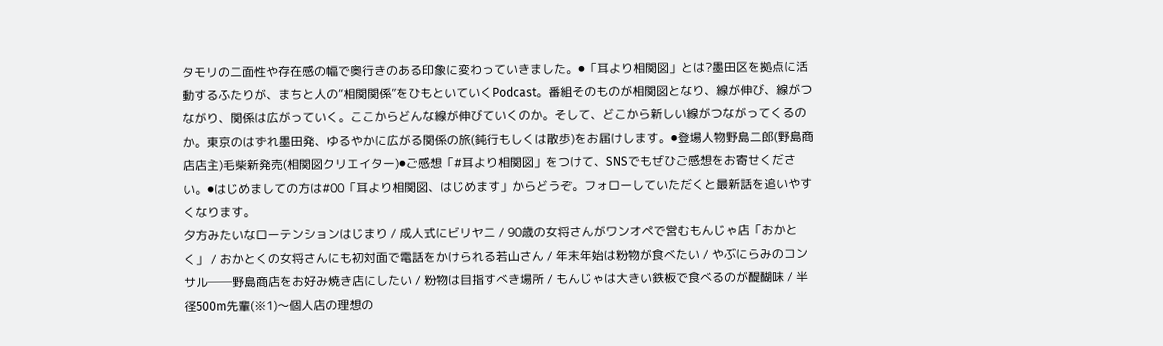タモリの二面性や存在感の幅で奥行きのある印象に変わっていきました。⚫「耳より相関図」とは?墨田区を拠点に活動するふたりが、まちと人の“相関関係”をひもといていくPodcast。番組そのものが相関図となり、線が伸び、線がつながり、関係は広がっていく。ここからどんな線が伸びていくのか。そして、どこから新しい線がつながってくるのか。東京のはずれ墨田発、ゆるやかに広がる関係の旅(鈍行もしくは散歩)をお届けします。⚫登場人物野島二郎(野島商店店主)毛柴新発売(相関図クリエイター)⚫ご感想「#耳より相関図」をつけて、SNSでもぜひご感想をお寄せください。⚫はじめましての方は#00「耳より相関図、はじめます」からどうぞ。フォローしていただくと最新話を追いやすくなります。
夕方みたいなローテンションはじまり / 成人式にビリヤニ / 90歳の女将さんがワンオペで営むもんじゃ店「おかとく」 / おかとくの女将さんにも初対面で電話をかけられる若山さん / 年末年始は粉物が食べたい / やぶにらみのコンサル──野島商店をお好み焼き店にしたい / 粉物は目指すべき場所 / もんじゃは大きい鉄板で食べるのが醍醐味 / 半径500m先輩(※1)〜個人店の理想の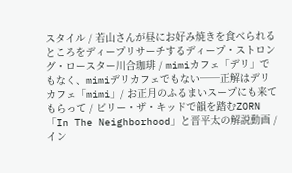スタイル / 若山さんが昼にお好み焼きを食べられるところをディープリサーチするディープ・ストロング・ロースター川合珈琲 / mimiカフェ「デリ」でもなく、mimiデリカフェでもない──正解はデリカフェ「mimi」/ お正月のふるまいスープにも来てもらって / ビリー・ザ・キッドで韻を踏むZORN「In The Neighborhood」と晋平太の解説動画 /イン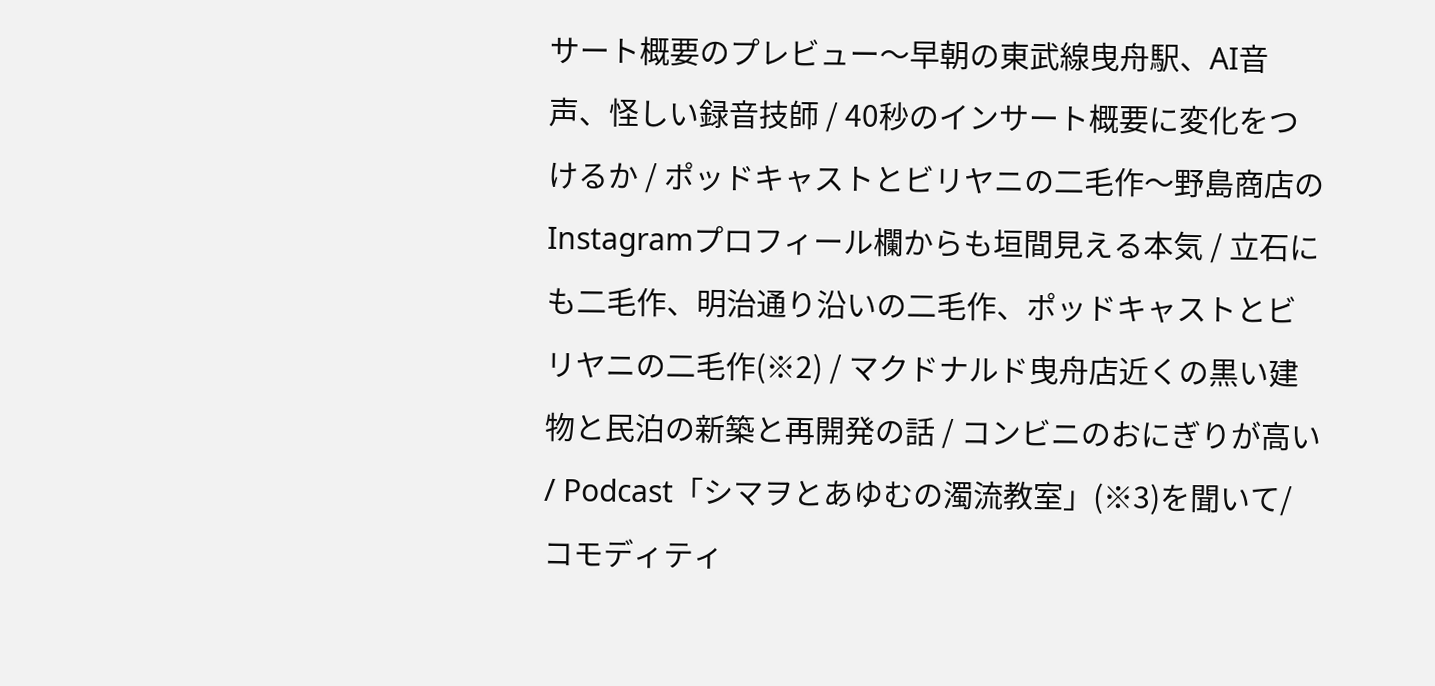サート概要のプレビュー〜早朝の東武線曳舟駅、AI音声、怪しい録音技師 / 40秒のインサート概要に変化をつけるか / ポッドキャストとビリヤニの二毛作〜野島商店のInstagramプロフィール欄からも垣間見える本気 / 立石にも二毛作、明治通り沿いの二毛作、ポッドキャストとビリヤニの二毛作(※2) / マクドナルド曳舟店近くの黒い建物と民泊の新築と再開発の話 / コンビニのおにぎりが高い / Podcast「シマヲとあゆむの濁流教室」(※3)を聞いて/ コモディティ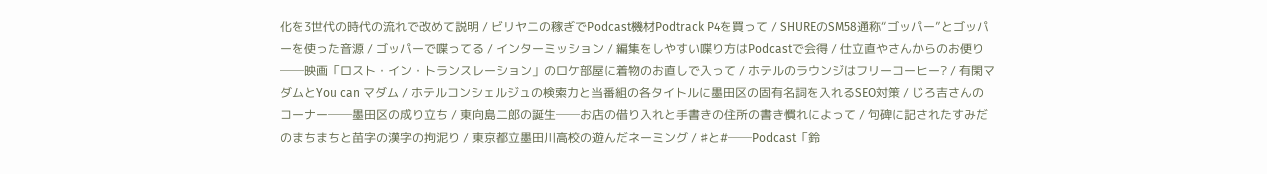化を3世代の時代の流れで改めて説明 / ビリヤニの稼ぎでPodcast機材Podtrack P4を買って / SHUREのSM58通称“ゴッパー”とゴッパーを使った音源 / ゴッパーで喋ってる / インターミッション / 編集をしやすい喋り方はPodcastで会得 / 仕立直やさんからのお便り──映画「ロスト・イン・トランスレーション」のロケ部屋に着物のお直しで入って / ホテルのラウンジはフリーコーヒー? / 有閑マダムとYou can マダム / ホテルコンシェルジュの検索力と当番組の各タイトルに墨田区の固有名詞を入れるSEO対策 / じろ吉さんのコーナー──墨田区の成り立ち / 東向島二郎の誕生──お店の借り入れと手書きの住所の書き慣れによって / 句碑に記されたすみだのまちまちと苗字の漢字の拘泥り / 東京都立墨田川高校の遊んだネーミング / ♯と#──Podcast「鈴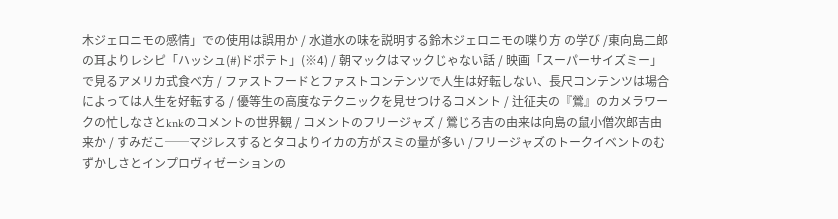木ジェロニモの感情」での使用は誤用か / 水道水の味を説明する鈴木ジェロニモの喋り方 の学び /東向島二郎の耳よりレシピ「ハッシュ(#)ドポテト」(※4) / 朝マックはマックじゃない話 / 映画「スーパーサイズミー」で見るアメリカ式食べ方 / ファストフードとファストコンテンツで人生は好転しない、長尺コンテンツは場合によっては人生を好転する / 優等生の高度なテクニックを見せつけるコメント / 辻征夫の『鶯』のカメラワークの忙しなさとknkのコメントの世界観 / コメントのフリージャズ / 鶯じろ吉の由来は向島の鼠小僧次郎吉由来か / すみだこ──マジレスするとタコよりイカの方がスミの量が多い /フリージャズのトークイベントのむずかしさとインプロヴィゼーションの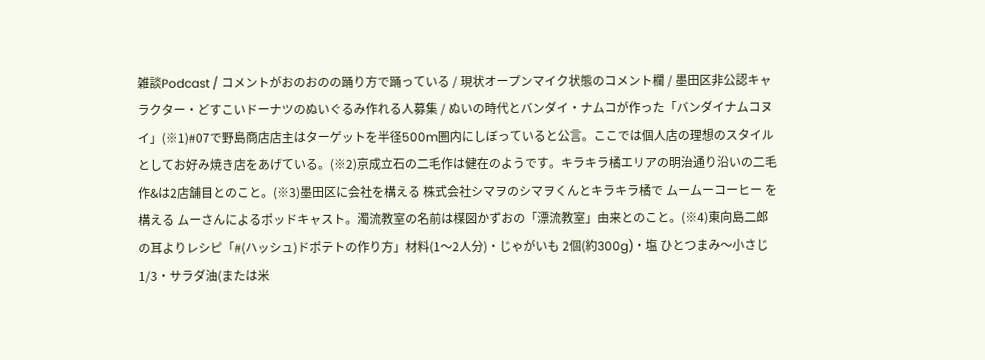雑談Podcast / コメントがおのおのの踊り方で踊っている / 現状オープンマイク状態のコメント欄 / 墨田区非公認キャラクター・どすこいドーナツのぬいぐるみ作れる人募集 / ぬいの時代とバンダイ・ナムコが作った「バンダイナムコヌイ」(※1)#07で野島商店店主はターゲットを半径500m圏内にしぼっていると公言。ここでは個人店の理想のスタイルとしてお好み焼き店をあげている。(※2)京成立石の二毛作は健在のようです。キラキラ橘エリアの明治通り沿いの二毛作&は2店舗目とのこと。(※3)墨田区に会社を構える 株式会社シマヲのシマヲくんとキラキラ橘で ムームーコーヒー を構える ムーさんによるポッドキャスト。濁流教室の名前は楳図かずおの「漂流教室」由来とのこと。(※4)東向島二郎の耳よりレシピ「#(ハッシュ)ドポテトの作り方」材料(1〜2人分)・じゃがいも 2個(約300g)・塩 ひとつまみ〜小さじ1/3・サラダ油(または米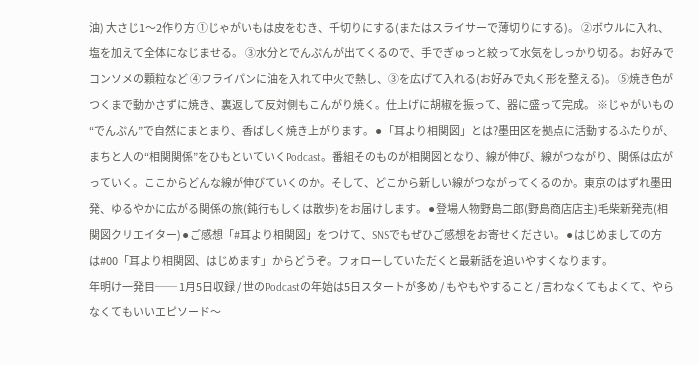油) 大さじ1〜2作り方 ①じゃがいもは皮をむき、千切りにする(またはスライサーで薄切りにする)。 ②ボウルに入れ、塩を加えて全体になじませる。 ③水分とでんぷんが出てくるので、手でぎゅっと絞って水気をしっかり切る。お好みでコンソメの顆粒など ④フライパンに油を入れて中火で熱し、③を広げて入れる(お好みで丸く形を整える)。 ⑤焼き色がつくまで動かさずに焼き、裏返して反対側もこんがり焼く。仕上げに胡椒を振って、器に盛って完成。 ※じゃがいもの“でんぷん”で自然にまとまり、香ばしく焼き上がります。⚫「耳より相関図」とは?墨田区を拠点に活動するふたりが、まちと人の“相関関係”をひもといていくPodcast。番組そのものが相関図となり、線が伸び、線がつながり、関係は広がっていく。ここからどんな線が伸びていくのか。そして、どこから新しい線がつながってくるのか。東京のはずれ墨田発、ゆるやかに広がる関係の旅(鈍行もしくは散歩)をお届けします。⚫登場人物野島二郎(野島商店店主)毛柴新発売(相関図クリエイター)⚫ご感想「#耳より相関図」をつけて、SNSでもぜひご感想をお寄せください。⚫はじめましての方は#00「耳より相関図、はじめます」からどうぞ。フォローしていただくと最新話を追いやすくなります。
年明け一発目── 1月5日収録 / 世のPodcastの年始は5日スタートが多め / もやもやすること / 言わなくてもよくて、やらなくてもいいエピソード〜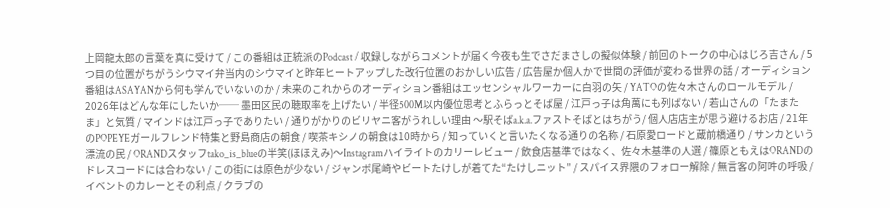上岡龍太郎の言葉を真に受けて / この番組は正統派のPodcast / 収録しながらコメントが届く今夜も生でさだまさしの擬似体験 / 前回のトークの中心はじろ吉さん / 5つ目の位置がちがうシウマイ弁当内のシウマイと昨年ヒートアップした改行位置のおかしい広告 / 広告屋か個人かで世間の評価が変わる世界の話 / オーディション番組はASAYANから何も学んでいないのか / 未来のこれからのオーディション番組はエッセンシャルワーカーに白羽の矢 / YATOの佐々木さんのロールモデル / 2026年はどんな年にしたいか── 墨田区民の聴取率を上げたい / 半径500M以内優位思考とふらっとそば屋 / 江戸っ子は角萬にも列ばない / 若山さんの「たまたま」と気質 / マインドは江戸っ子でありたい / 通りがかりのビリヤニ客がうれしい理由 〜駅そばa.k.a.ファストそばとはちがう/ 個人店店主が思う避けるお店 / 21年のPOPEYEガールフレンド特集と野島商店の朝食 / 喫茶キシノの朝食は10時から / 知っていくと言いたくなる通りの名称 / 石原愛ロードと蔵前橋通り / サンカという漂流の民 / ORANDスタッフtako_is_blueの半笑(ほほえみ)〜Instagramハイライトのカリーレビュー / 飲食店基準ではなく、佐々木基準の人選 / 篠原ともえはORANDのドレスコードには合わない / この街には原色が少ない / ジャンボ尾崎やビートたけしが着てた“たけしニット” / スパイス界隈のフォロー解除 / 無言客の阿吽の呼吸 / イベントのカレーとその利点 / クラブの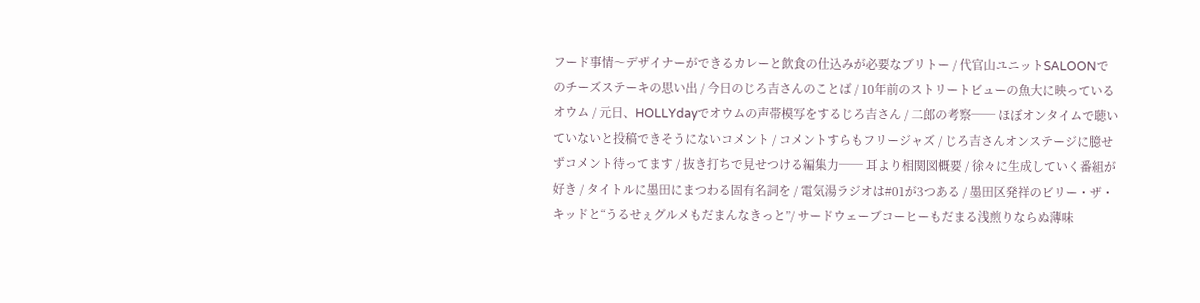フード事情〜デザイナーができるカレーと飲食の仕込みが必要なブリトー / 代官山ユニットSALOONでのチーズステーキの思い出 / 今日のじろ吉さんのことば / 10年前のストリートビューの魚大に映っているオウム / 元日、HOLLYdayでオウムの声帯模写をするじろ吉さん / 二郎の考察── ほぼオンタイムで聴いていないと投稿できそうにないコメント / コメントすらもフリージャズ / じろ吉さんオンステージに臆せずコメント待ってます / 抜き打ちで見せつける編集力── 耳より相関図概要 / 徐々に生成していく番組が好き / タイトルに墨田にまつわる固有名詞を / 電気湯ラジオは#01が3つある / 墨田区発祥のビリー・ザ・キッドと“うるせぇグルメもだまんなきっと”/ サードウェーブコーヒーもだまる浅煎りならぬ薄味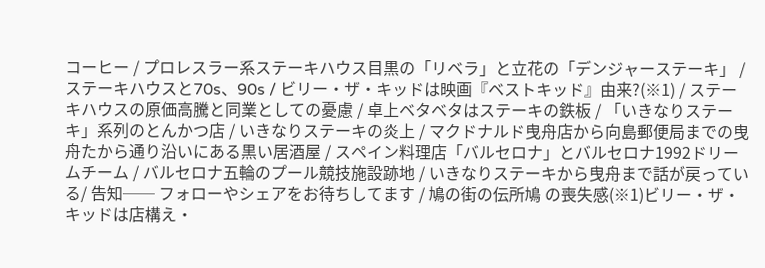コーヒー / プロレスラー系ステーキハウス目黒の「リベラ」と立花の「デンジャーステーキ」 / ステーキハウスと70s、90s / ビリー・ザ・キッドは映画『ベストキッド』由来?(※1) / ステーキハウスの原価高騰と同業としての憂慮 / 卓上ベタベタはステーキの鉄板 / 「いきなりステーキ」系列のとんかつ店 / いきなりステーキの炎上 / マクドナルド曳舟店から向島郵便局までの曳舟たから通り沿いにある黒い居酒屋 / スペイン料理店「バルセロナ」とバルセロナ1992ドリームチーム / バルセロナ五輪のプール競技施設跡地 / いきなりステーキから曳舟まで話が戻っている/ 告知── フォローやシェアをお待ちしてます / 鳩の街の伝所鳩 の喪失感(※1)ビリー・ザ・キッドは店構え・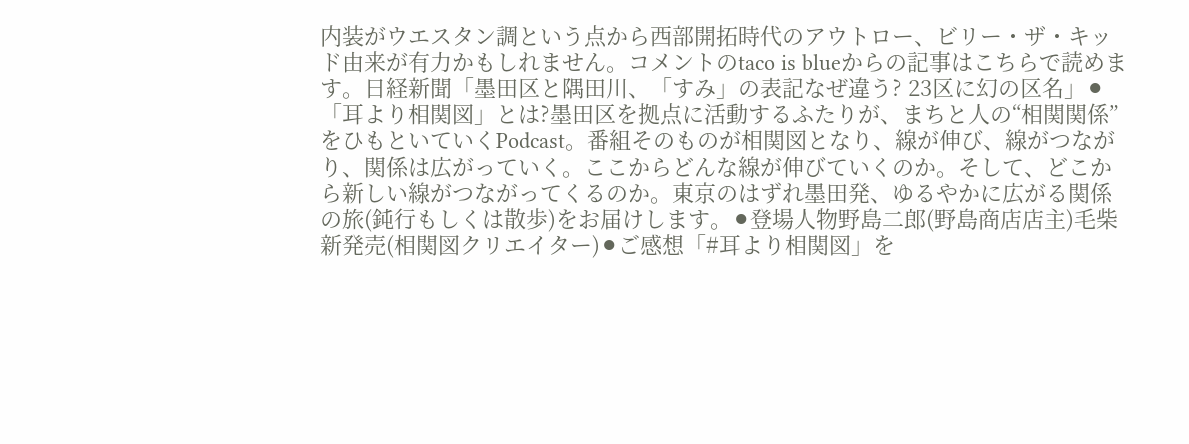内装がウエスタン調という点から西部開拓時代のアウトロー、ビリー・ザ・キッド由来が有力かもしれません。コメントのtaco is blueからの記事はこちらで読めます。日経新聞「墨田区と隅田川、「すみ」の表記なぜ違う? 23区に幻の区名」⚫「耳より相関図」とは?墨田区を拠点に活動するふたりが、まちと人の“相関関係”をひもといていくPodcast。番組そのものが相関図となり、線が伸び、線がつながり、関係は広がっていく。ここからどんな線が伸びていくのか。そして、どこから新しい線がつながってくるのか。東京のはずれ墨田発、ゆるやかに広がる関係の旅(鈍行もしくは散歩)をお届けします。⚫登場人物野島二郎(野島商店店主)毛柴新発売(相関図クリエイター)⚫ご感想「#耳より相関図」を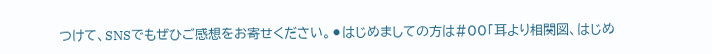つけて、SNSでもぜひご感想をお寄せください。⚫はじめましての方は#00「耳より相関図、はじめ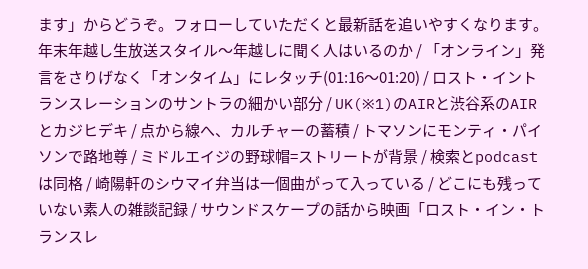ます」からどうぞ。フォローしていただくと最新話を追いやすくなります。
年末年越し生放送スタイル〜年越しに聞く人はいるのか / 「オンライン」発言をさりげなく「オンタイム」にレタッチ(01:16〜01:20) / ロスト・イントランスレーションのサントラの細かい部分 / UK(※1)のAIRと渋谷系のAIRとカジヒデキ / 点から線へ、カルチャーの蓄積 / トマソンにモンティ・パイソンで路地尊 / ミドルエイジの野球帽=ストリートが背景 / 検索とpodcastは同格 / 崎陽軒のシウマイ弁当は一個曲がって入っている / どこにも残っていない素人の雑談記録 / サウンドスケープの話から映画「ロスト・イン・トランスレ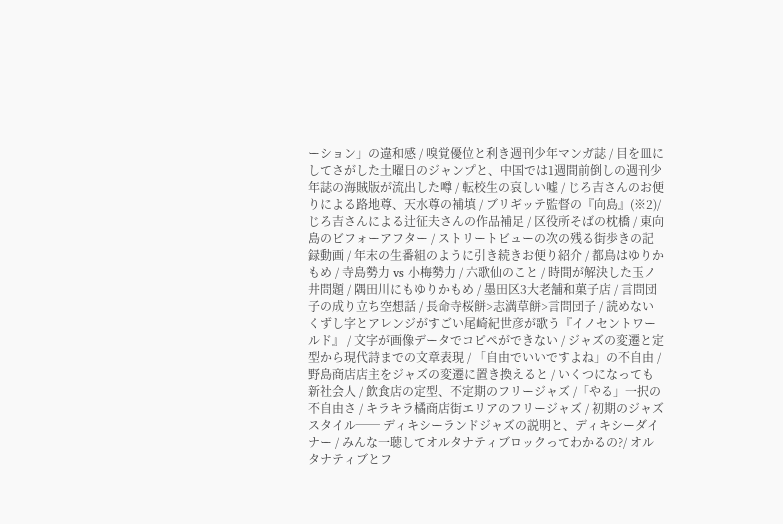ーション」の違和感 / 嗅覚優位と利き週刊少年マンガ誌 / 目を皿にしてさがした土曜日のジャンプと、中国では1週間前倒しの週刊少年誌の海賊版が流出した噂 / 転校生の哀しい嘘 / じろ吉さんのお便りによる路地尊、天水尊の補填 / ブリギッテ監督の『向島』(※2)/ じろ吉さんによる辻征夫さんの作品補足 / 区役所そばの枕橋 / 東向島のビフォーアフター / ストリートビューの次の残る街歩きの記録動画 / 年末の生番組のように引き続きお便り紹介 / 都鳥はゆりかもめ / 寺島勢力 vs 小梅勢力 / 六歌仙のこと / 時間が解決した玉ノ井問題 / 隅田川にもゆりかもめ / 墨田区3大老舗和菓子店 / 言問団子の成り立ち空想話 / 長命寺桜餅>志満草餅>言問団子 / 読めないくずし字とアレンジがすごい尾崎紀世彦が歌う『イノセントワールド』 / 文字が画像データでコピペができない / ジャズの変遷と定型から現代詩までの文章表現 / 「自由でいいですよね」の不自由 / 野島商店店主をジャズの変遷に置き換えると / いくつになっても新社会人 / 飲食店の定型、不定期のフリージャズ /「やる」一択の不自由さ / キラキラ橘商店街エリアのフリージャズ / 初期のジャズスタイル── ディキシーランドジャズの説明と、ディキシーダイナー / みんな一聴してオルタナティブロックってわかるの?/ オルタナティブとフ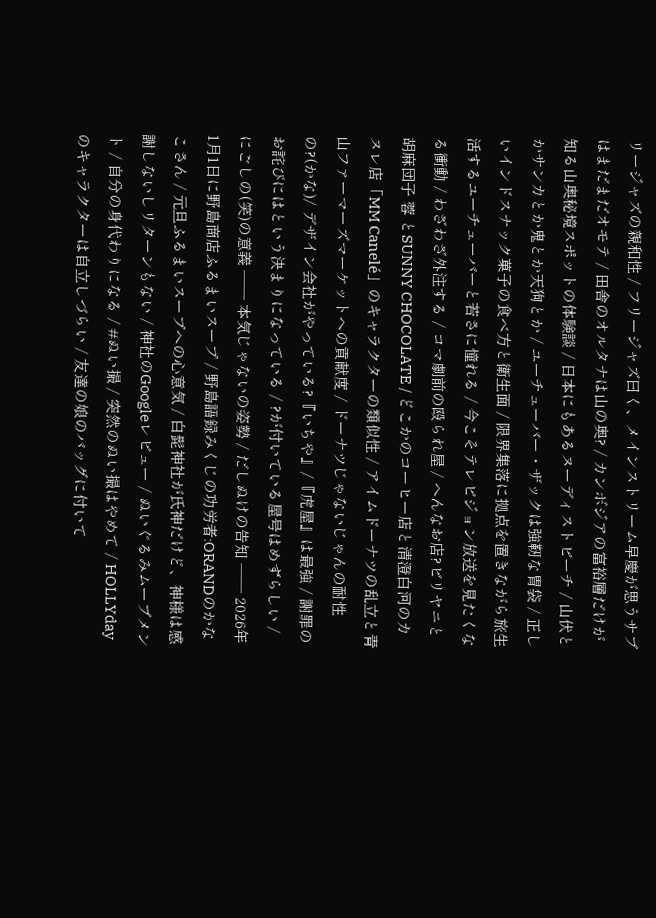リージャズの親和性 / フリージャズ曰く、メインストリーム早慶が思うサブはまだまだオモテ / 田舎のオルタナは山の奥? / カンボジアの富裕層だけが知る山奥秘境スポットの体験談 / 日本にもあるヌーディストビーチ / 山伏とかサンカとか鬼とか天狗とか / ユーチューバー・ザックは強靭な胃袋 / 正しいインドスナック菓子の食べ方と衛生面 / 限界集落に拠点を置きながら旅生活するユーチューバーと若さに憧れる / 今こそテレビジョン放送を見たくなる衝動 / わざわざ外注する / コマ劇前の殴られ屋 / へんなお店?ビリヤニと胡麻団子 蓉 とSUNNY CHOCOLATE / どこかのコーヒー店と清澄白河のカヌレ店「MM Canelé」のキャラクターの類似性 / アイムドーナツの乱立と青山ファーマーズマーケットへの貢献度 / ドーナツじゃないじゃんの耐性の?(かな)/ デザイン会社がやっている?『いちや』/『虎屋』は最強 / 謝罪のお詫びにはという決まりになっている / ?が付いている屋号はめずらしい / にごしの(笑)の意義 ── 本気じゃないの姿勢 / だしぬけの告知 ── 2026年1月1日に野島商店ふるまいスープ / 野島語録みくじの功労者:ORANDのかなこさん / 元旦ふるまいスープへの心意気 / 白髭神社が氏神だけど、神様は感謝しないしリターンもない / 神社のGoogleレビュー / ぬいぐるみムーブメント / 自分の身代わりになる / #ぬい撮 / 突然のぬい撮はやめて / HOLLYdayのキャラクターは自立しづらい / 友達の娘のバッグに付いて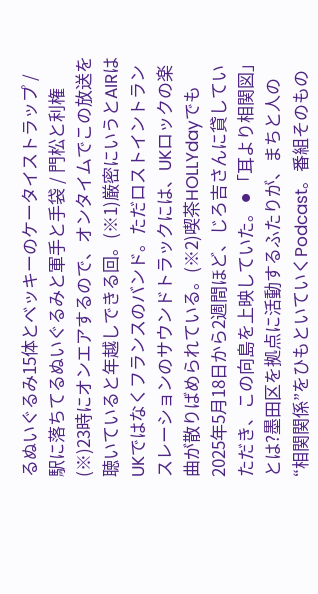るぬいぐるみ15体とベッキーのケータイストラップ / 駅に落ちてるぬいぐるみと軍手と手袋 / 門松と利権 (※)23時にオンエアするので、オンタイムでこの放送を聴いていると年越しできる回。(※1)厳密にいうとAIRはUKではなくフランスのバンド。ただロストイントランスレーションのサウンドトラックには、UKロックの楽曲が散りばめられている。(※2)喫茶HOLLYdayでも2025年5月18日から2週間ほど、じろ吉さんに貸していただき、この向島を上映していた。⚫「耳より相関図」とは?墨田区を拠点に活動するふたりが、まちと人の“相関関係”をひもといていくPodcast。番組そのもの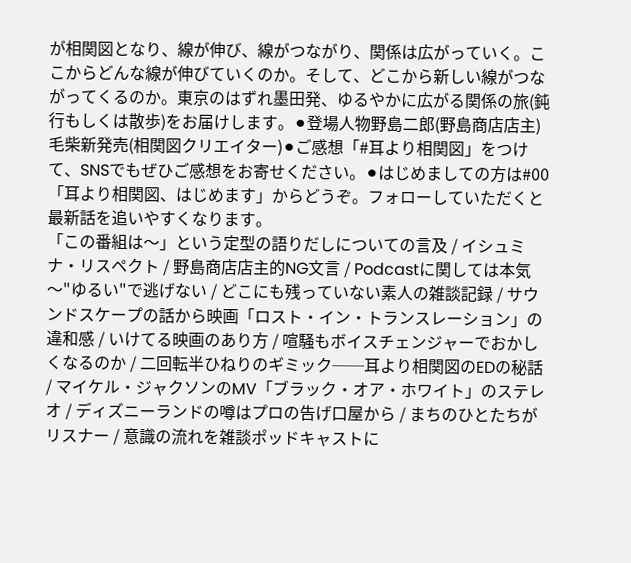が相関図となり、線が伸び、線がつながり、関係は広がっていく。ここからどんな線が伸びていくのか。そして、どこから新しい線がつながってくるのか。東京のはずれ墨田発、ゆるやかに広がる関係の旅(鈍行もしくは散歩)をお届けします。⚫登場人物野島二郎(野島商店店主)毛柴新発売(相関図クリエイター)⚫ご感想「#耳より相関図」をつけて、SNSでもぜひご感想をお寄せください。⚫はじめましての方は#00「耳より相関図、はじめます」からどうぞ。フォローしていただくと最新話を追いやすくなります。
「この番組は〜」という定型の語りだしについての言及 / イシュミナ・リスペクト / 野島商店店主的NG文言 / Podcastに関しては本気〜"ゆるい"で逃げない / どこにも残っていない素人の雑談記録 / サウンドスケープの話から映画「ロスト・イン・トランスレーション」の違和感 / いけてる映画のあり方 / 喧騒もボイスチェンジャーでおかしくなるのか / 二回転半ひねりのギミック──耳より相関図のEDの秘話 / マイケル・ジャクソンのMV「ブラック・オア・ホワイト」のステレオ / ディズニーランドの噂はプロの告げ口屋から / まちのひとたちがリスナー / 意識の流れを雑談ポッドキャストに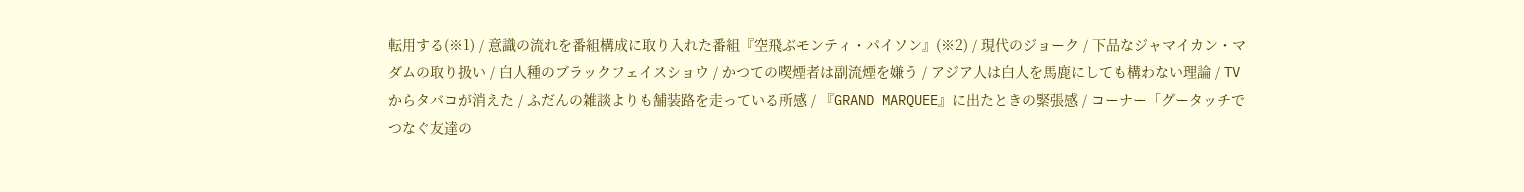転用する(※1) / 意識の流れを番組構成に取り入れた番組『空飛ぶモンティ・パイソン』(※2) / 現代のジョーク / 下品なジャマイカン・マダムの取り扱い / 白人種のブラックフェイスショウ / かつての喫煙者は副流煙を嫌う / アジア人は白人を馬鹿にしても構わない理論 / TVからタバコが消えた / ふだんの雑談よりも舗装路を走っている所感 / 『GRAND MARQUEE』に出たときの緊張感 / コーナー「グータッチでつなぐ友達の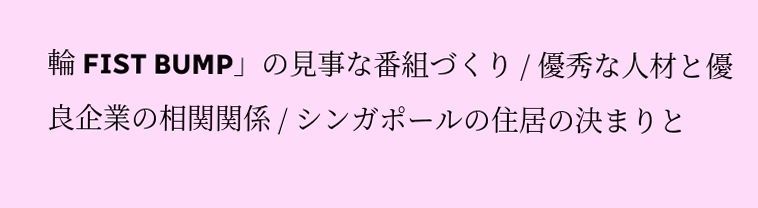輪 FIST BUMP」の見事な番組づくり / 優秀な人材と優良企業の相関関係 / シンガポールの住居の決まりと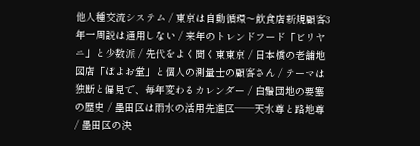他人種交流システム / 東京は自動循環〜飲食店新規顧客3年一周説は通用しない / 来年のトレンドフード「ビリヤニ」と少数派 / 先代をよく聞く東東京 / 日本橋の老舗地図店「ぼよお堂」と個人の測量士の顧客さん / テーマは独断と偏見で、毎年変わるカレンダー / 白鬚団地の要塞の歴史 / 墨田区は雨水の活用先進区──天水尊と路地尊 / 墨田区の決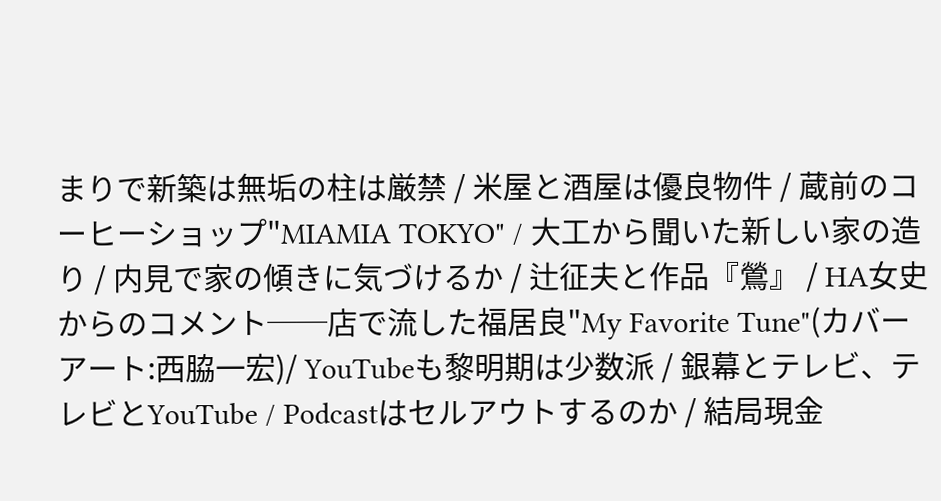まりで新築は無垢の柱は厳禁 / 米屋と酒屋は優良物件 / 蔵前のコーヒーショップ"MIAMIA TOKYO" / 大工から聞いた新しい家の造り / 内見で家の傾きに気づけるか / 辻征夫と作品『鶯』 / HA女史からのコメント──店で流した福居良"My Favorite Tune"(カバーアート:西脇一宏)/ YouTubeも黎明期は少数派 / 銀幕とテレビ、テレビとYouTube / Podcastはセルアウトするのか / 結局現金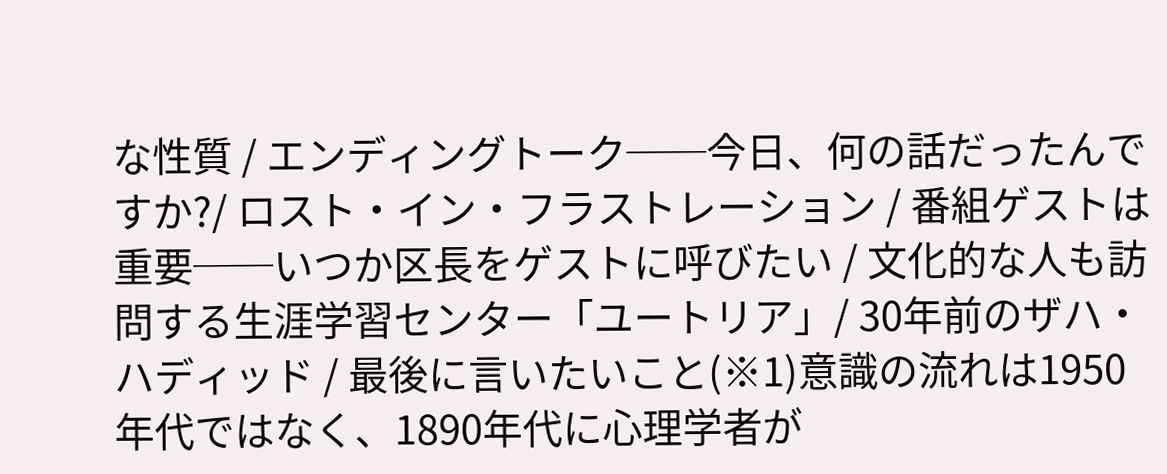な性質 / エンディングトーク──今日、何の話だったんですか?/ ロスト・イン・フラストレーション / 番組ゲストは重要──いつか区長をゲストに呼びたい / 文化的な人も訪問する生涯学習センター「ユートリア」/ 30年前のザハ・ハディッド / 最後に言いたいこと(※1)意識の流れは1950年代ではなく、1890年代に心理学者が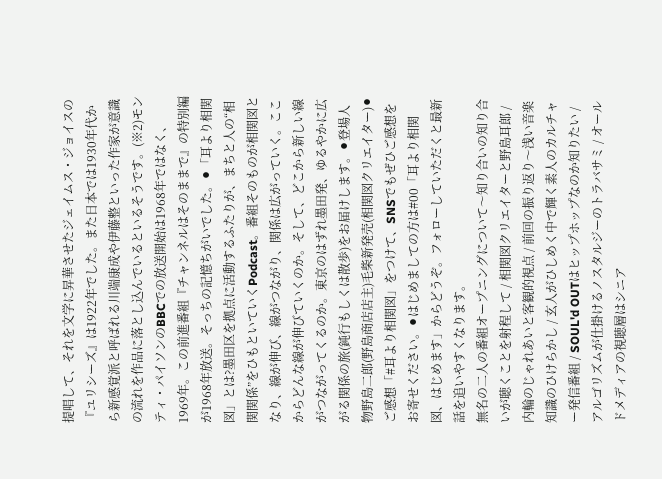提唱して、それを文学に昇華させたジェイムス・ジョイスの『ユリシーズ』は1922年でした。また日本では1930年代から新感覚派と呼ばれる川端康成や伊藤整といった作家が意識の流れを作品に落とし込んでいるといるそうです。(※2)モンティ・パイソンのBBCでの放送開始は1968年ではなく、1969年。この前進番組『チャンネルはそのままで』の特別編が1968年放送。そっちの記憶ちがいでした。⚫「耳より相関図」とは?墨田区を拠点に活動するふたりが、まちと人の“相関関係”をひもといていくPodcast。番組そのものが相関図となり、線が伸び、線がつながり、関係は広がっていく。ここからどんな線が伸びていくのか。そして、どこから新しい線がつながってくるのか。東京のはずれ墨田発、ゆるやかに広がる関係の旅(鈍行もしくは散歩)をお届けします。⚫登場人物野島二郎(野島商店店主)毛柴新発売(相関図クリエイター)⚫ご感想「#耳より相関図」をつけて、SNSでもぜひご感想をお寄せください。⚫はじめましての方は#00「耳より相関図、はじめます」からどうぞ。フォローしていただくと最新話を追いやすくなります。
無名の二人の番組オープニングについて〜知り合いの知り合いが聴くことを射程して / 相関図クリエイターと野島耳郎 / 内輪のじゃれあいと客観的視点 / 前回の振り返り〜浅い音楽知識のひけらかし / 玄人がひしめく中で輝く素人のカルチャー発信番組 / SOUL'd OUTはヒップホップなのか知りたい / アルゴリズムが仕掛けるノスタルジーのトラバサミ / オールドメディアの視聴層はシニア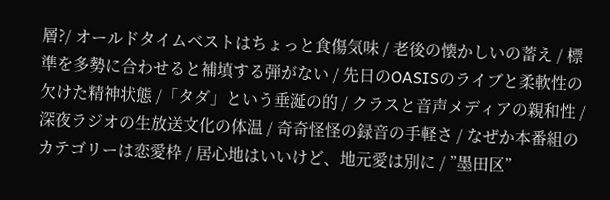層?/ オールドタイムベストはちょっと食傷気味 / 老後の懐かしいの蓄え / 標準を多勢に合わせると補填する弾がない / 先日のOASISのライブと柔軟性の欠けた精神状態 /「タダ」という垂涎の的 / クラスと音声メディアの親和性 / 深夜ラジオの生放送文化の体温 / 奇奇怪怪の録音の手軽さ / なぜか本番組のカテゴリーは恋愛枠 / 居心地はいいけど、地元愛は別に / ”墨田区”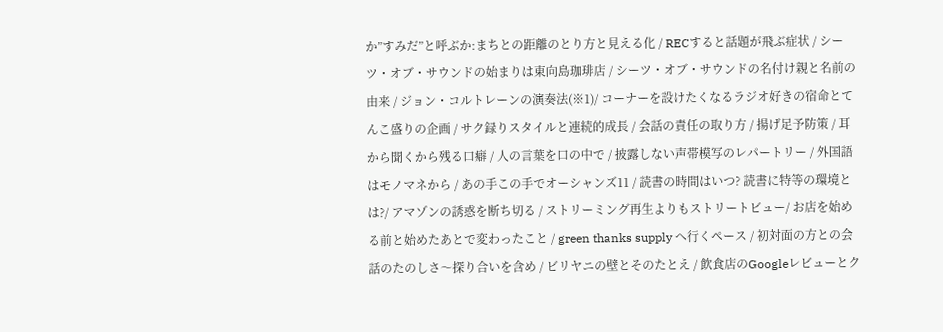か”すみだ”と呼ぶか:まちとの距離のとり方と見える化 / RECすると話題が飛ぶ症状 / シーツ・オブ・サウンドの始まりは東向島珈琲店 / シーツ・オブ・サウンドの名付け親と名前の由来 / ジョン・コルトレーンの演奏法(※1)/ コーナーを設けたくなるラジオ好きの宿命とてんこ盛りの企画 / サク録りスタイルと連続的成長 / 会話の責任の取り方 / 揚げ足予防策 / 耳から聞くから残る口癖 / 人の言葉を口の中で / 披露しない声帯模写のレパートリー / 外国語はモノマネから / あの手この手でオーシャンズ11 / 読書の時間はいつ? 読書に特等の環境とは?/ アマゾンの誘惑を断ち切る / ストリーミング再生よりもストリートビュー/ お店を始める前と始めたあとで変わったこと / green thanks supply へ行くペース / 初対面の方との会話のたのしさ〜探り合いを含め / ビリヤニの壁とそのたとえ / 飲食店のGoogleレビューとク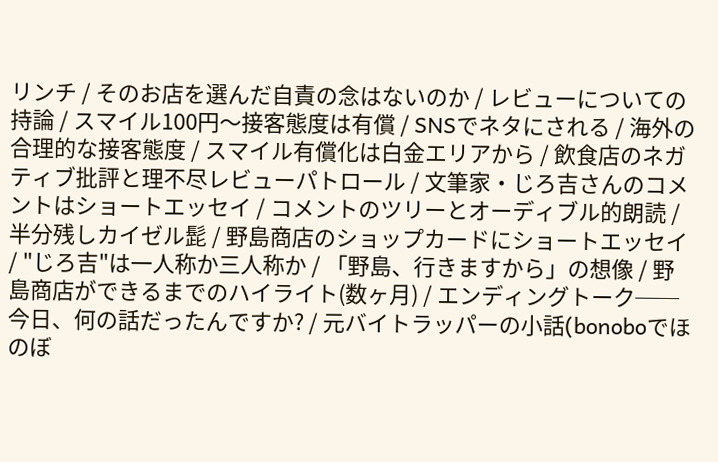リンチ / そのお店を選んだ自責の念はないのか / レビューについての持論 / スマイル100円〜接客態度は有償 / SNSでネタにされる / 海外の合理的な接客態度 / スマイル有償化は白金エリアから / 飲食店のネガティブ批評と理不尽レビューパトロール / 文筆家・じろ吉さんのコメントはショートエッセイ / コメントのツリーとオーディブル的朗読 / 半分残しカイゼル髭 / 野島商店のショップカードにショートエッセイ / "じろ吉"は一人称か三人称か / 「野島、行きますから」の想像 / 野島商店ができるまでのハイライト(数ヶ月) / エンディングトーク──今日、何の話だったんですか? / 元バイトラッパーの小話(bonoboでほのぼ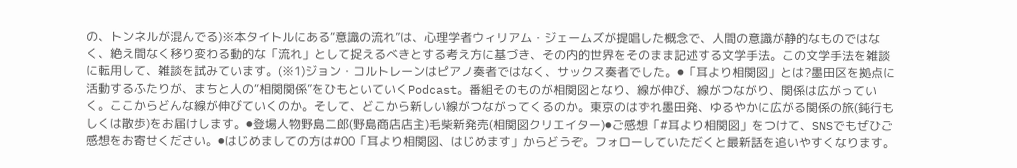の、トンネルが混んでる)※本タイトルにある“意識の流れ”は、心理学者ウィリアム・ジェームズが提唱した概念で、人間の意識が静的なものではなく、絶え間なく移り変わる動的な「流れ」として捉えるべきとする考え方に基づき、その内的世界をそのまま記述する文学手法。この文学手法を雑談に転用して、雑談を試みています。(※1)ジョン・コルトレーンはピアノ奏者ではなく、サックス奏者でした。⚫「耳より相関図」とは?墨田区を拠点に活動するふたりが、まちと人の“相関関係”をひもといていくPodcast。番組そのものが相関図となり、線が伸び、線がつながり、関係は広がっていく。ここからどんな線が伸びていくのか。そして、どこから新しい線がつながってくるのか。東京のはずれ墨田発、ゆるやかに広がる関係の旅(鈍行もしくは散歩)をお届けします。⚫登場人物野島二郎(野島商店店主)毛柴新発売(相関図クリエイター)⚫ご感想「#耳より相関図」をつけて、SNSでもぜひご感想をお寄せください。⚫はじめましての方は#00「耳より相関図、はじめます」からどうぞ。フォローしていただくと最新話を追いやすくなります。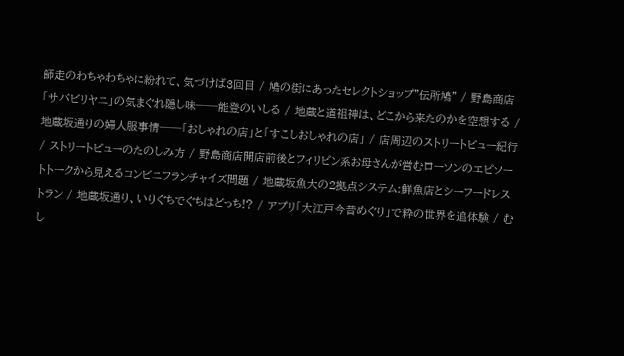師走のわちゃわちゃに紛れて、気づけば3回目 / 鳩の街にあったセレクトショップ"伝所鳩" / 野島商店「サバビリヤニ」の気まぐれ隠し味──能登のいしる / 地蔵と道祖神は、どこから来たのかを空想する / 地蔵坂通りの婦人服事情──「おしゃれの店」と「すこしおしゃれの店」 / 店周辺のストリートビュー紀行 / ストリートビューのたのしみ方 / 野島商店開店前後とフィリピン系お母さんが営むローソンのエピソートトークから見えるコンビニフランチャイズ問題 / 地蔵坂魚大の2拠点システム:鮮魚店とシーフードレストラン / 地蔵坂通り、いりぐちでぐちはどっち!? / アプリ「大江戸今昔めぐり」で粋の世界を追体験 / むし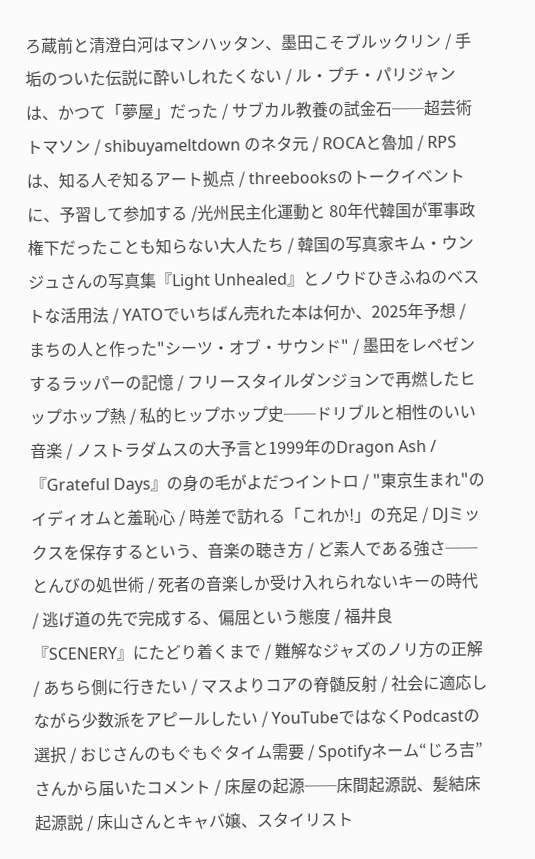ろ蔵前と清澄白河はマンハッタン、墨田こそブルックリン / 手垢のついた伝説に酔いしれたくない / ル・プチ・パリジャンは、かつて「夢屋」だった / サブカル教養の試金石──超芸術トマソン / shibuyameltdown のネタ元 / ROCAと魯加 / RPSは、知る人ぞ知るアート拠点 / threebooksのトークイベントに、予習して参加する /光州民主化運動と 80年代韓国が軍事政権下だったことも知らない大人たち / 韓国の写真家キム・ウンジュさんの写真集『Light Unhealed』とノウドひきふねのベストな活用法 / YATOでいちばん売れた本は何か、2025年予想 / まちの人と作った"シーツ・オブ・サウンド" / 墨田をレペゼンするラッパーの記憶 / フリースタイルダンジョンで再燃したヒップホップ熱 / 私的ヒップホップ史──ドリブルと相性のいい音楽 / ノストラダムスの大予言と1999年のDragon Ash /『Grateful Days』の身の毛がよだつイントロ / "東京生まれ"のイディオムと羞恥心 / 時差で訪れる「これか!」の充足 / DJミックスを保存するという、音楽の聴き方 / ど素人である強さ──とんびの処世術 / 死者の音楽しか受け入れられないキーの時代 / 逃げ道の先で完成する、偏屈という態度 / 福井良『SCENERY』にたどり着くまで / 難解なジャズのノリ方の正解 / あちら側に行きたい / マスよりコアの脊髄反射 / 社会に適応しながら少数派をアピールしたい / YouTubeではなくPodcastの選択 / おじさんのもぐもぐタイム需要 / Spotifyネーム“じろ吉”さんから届いたコメント / 床屋の起源──床間起源説、髪結床起源説 / 床山さんとキャバ嬢、スタイリスト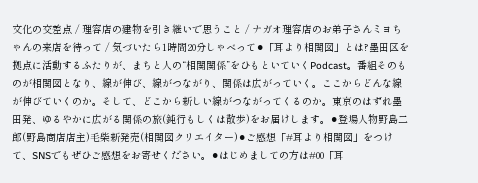文化の交差点 / 理容店の建物を引き継いで思うこと / ナガオ理容店のお弟子さんミヨちゃんの来店を待って / 気づいたら1時間20分しゃべって⚫「耳より相関図」とは?墨田区を拠点に活動するふたりが、まちと人の“相関関係”をひもといていくPodcast。番組そのものが相関図となり、線が伸び、線がつながり、関係は広がっていく。ここからどんな線が伸びていくのか。そして、どこから新しい線がつながってくるのか。東京のはずれ墨田発、ゆるやかに広がる関係の旅(鈍行もしくは散歩)をお届けします。⚫登場人物野島二郎(野島商店店主)毛柴新発売(相関図クリエイター)⚫ご感想「#耳より相関図」をつけて、SNSでもぜひご感想をお寄せください。⚫はじめましての方は#00「耳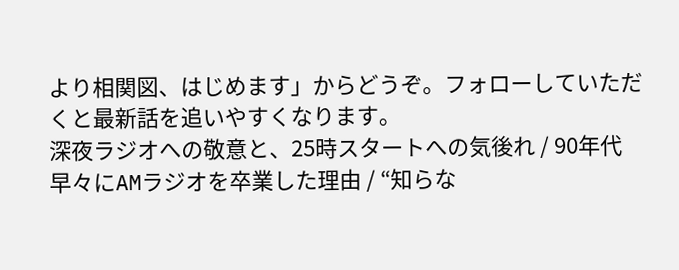より相関図、はじめます」からどうぞ。フォローしていただくと最新話を追いやすくなります。
深夜ラジオへの敬意と、25時スタートへの気後れ / 90年代早々にAMラジオを卒業した理由 / “知らな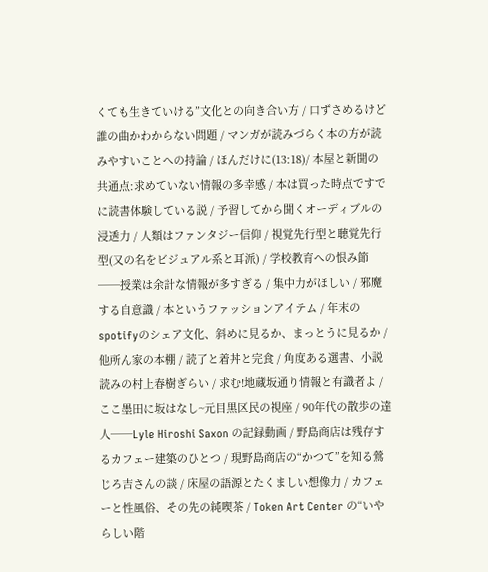くても生きていける”文化との向き合い方 / 口ずさめるけど誰の曲かわからない問題 / マンガが読みづらく本の方が読みやすいことへの持論 / ほんだけに(13:18)/ 本屋と新聞の共通点:求めていない情報の多幸感 / 本は買った時点ですでに読書体験している説 / 予習してから聞くオーディブルの浸透力 / 人類はファンタジー信仰 / 視覚先行型と聴覚先行型(又の名をビジュアル系と耳派) / 学校教育への恨み節──授業は余計な情報が多すぎる / 集中力がほしい / 邪魔する自意識 / 本というファッションアイテム / 年末のspotifyのシェア文化、斜めに見るか、まっとうに見るか / 他所ん家の本棚 / 読了と着丼と完食 / 角度ある選書、小説読みの村上春樹ぎらい / 求む!地蔵坂通り情報と有識者よ /ここ墨田に坂はなし~元目黒区民の視座 / 90年代の散歩の達人──Lyle Hiroshi Saxon の記録動画 / 野島商店は残存するカフェー建築のひとつ / 現野島商店の“かつて”を知る鶯じろ吉さんの談 / 床屋の語源とたくましい想像力 / カフェーと性風俗、その先の純喫茶 / Token Art Center の“いやらしい階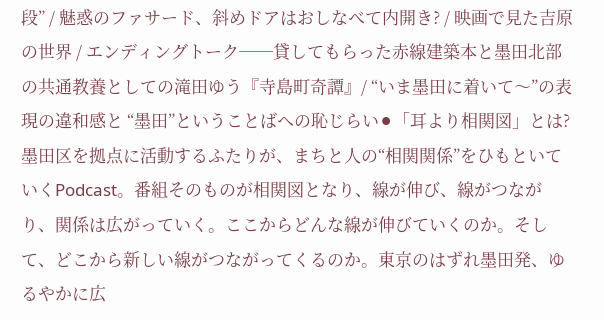段” / 魅惑のファサード、斜めドアはおしなべて内開き? / 映画で見た吉原の世界 / エンディングトーク──貸してもらった赤線建築本と墨田北部の共通教養としての滝田ゆう『寺島町奇譚』/ “いま墨田に着いて〜”の表現の違和感と “墨田”ということばへの恥じらい⚫「耳より相関図」とは?墨田区を拠点に活動するふたりが、まちと人の“相関関係”をひもといていくPodcast。番組そのものが相関図となり、線が伸び、線がつながり、関係は広がっていく。ここからどんな線が伸びていくのか。そして、どこから新しい線がつながってくるのか。東京のはずれ墨田発、ゆるやかに広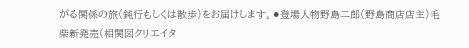がる関係の旅(鈍行もしくは散歩)をお届けします。⚫登場人物野島二郎(野島商店店主)毛柴新発売(相関図クリエイタ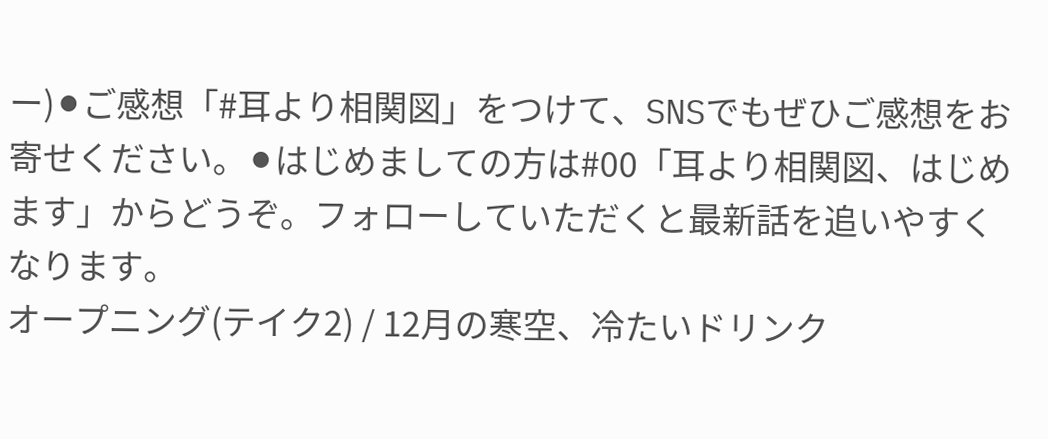ー)⚫ご感想「#耳より相関図」をつけて、SNSでもぜひご感想をお寄せください。⚫はじめましての方は#00「耳より相関図、はじめます」からどうぞ。フォローしていただくと最新話を追いやすくなります。
オープニング(テイク2) / 12月の寒空、冷たいドリンク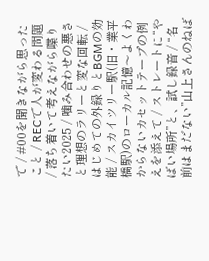で / #00を聞きながら思ったこと / RECで人が変わる問題 / 落ち着いて考えながら喋りたい2025 / 噛み合わせの悪さと理想のラリーと変な回転 / はじめての外録りとBGMの効能 / スカイツリー駅(旧・業平橋駅)のローカル記憶〜よくわからないカセットテープの例えを添えて / ストレートに“やばい場所”と、試し録音 / “名前はまだない”山上さんのねば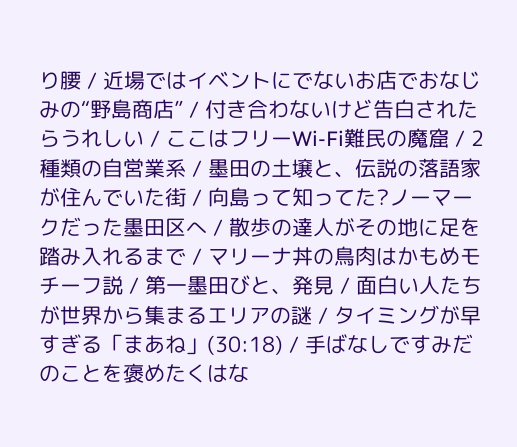り腰 / 近場ではイベントにでないお店でおなじみの“野島商店” / 付き合わないけど告白されたらうれしい / ここはフリーWi-Fi難民の魔窟 / 2種類の自営業系 / 墨田の土壌と、伝説の落語家が住んでいた街 / 向島って知ってた?ノーマークだった墨田区へ / 散歩の達人がその地に足を踏み入れるまで / マリーナ丼の鳥肉はかもめモチーフ説 / 第一墨田びと、発見 / 面白い人たちが世界から集まるエリアの謎 / タイミングが早すぎる「まあね」(30:18) / 手ばなしですみだのことを褒めたくはな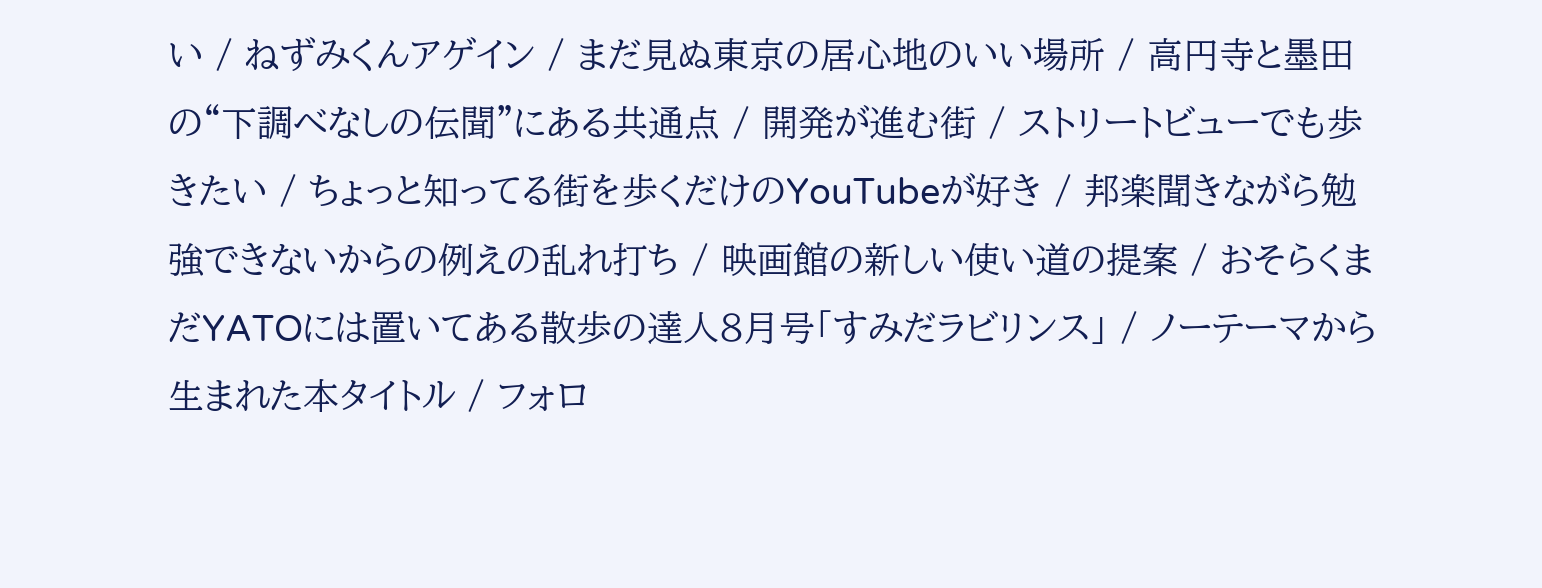い / ねずみくんアゲイン / まだ見ぬ東京の居心地のいい場所 / 高円寺と墨田の“下調べなしの伝聞”にある共通点 / 開発が進む街 / ストリートビューでも歩きたい / ちょっと知ってる街を歩くだけのYouTubeが好き / 邦楽聞きながら勉強できないからの例えの乱れ打ち / 映画館の新しい使い道の提案 / おそらくまだYATOには置いてある散歩の達人8月号「すみだラビリンス」 / ノーテーマから生まれた本タイトル / フォロ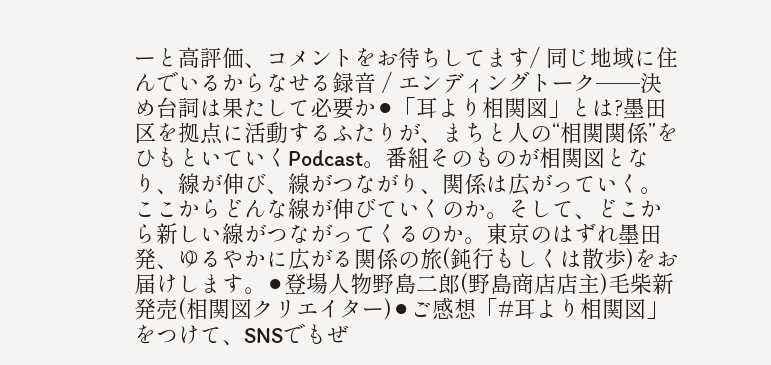ーと高評価、コメントをお待ちしてます/ 同じ地域に住んでいるからなせる録音 / エンディングトーク──決め台詞は果たして必要か⚫「耳より相関図」とは?墨田区を拠点に活動するふたりが、まちと人の“相関関係”をひもといていくPodcast。番組そのものが相関図となり、線が伸び、線がつながり、関係は広がっていく。ここからどんな線が伸びていくのか。そして、どこから新しい線がつながってくるのか。東京のはずれ墨田発、ゆるやかに広がる関係の旅(鈍行もしくは散歩)をお届けします。⚫登場人物野島二郎(野島商店店主)毛柴新発売(相関図クリエイター)⚫ご感想「#耳より相関図」をつけて、SNSでもぜ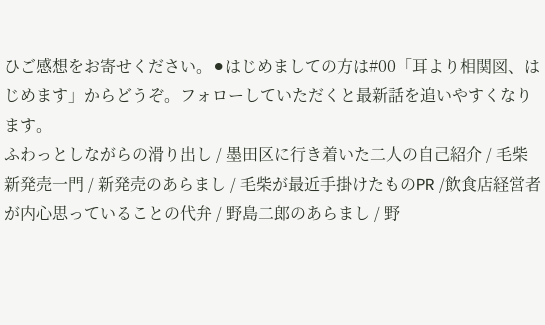ひご感想をお寄せください。⚫はじめましての方は#00「耳より相関図、はじめます」からどうぞ。フォローしていただくと最新話を追いやすくなります。
ふわっとしながらの滑り出し / 墨田区に行き着いた二人の自己紹介 / 毛柴新発売一門 / 新発売のあらまし / 毛柴が最近手掛けたものPR /飲食店経営者が内心思っていることの代弁 / 野島二郎のあらまし / 野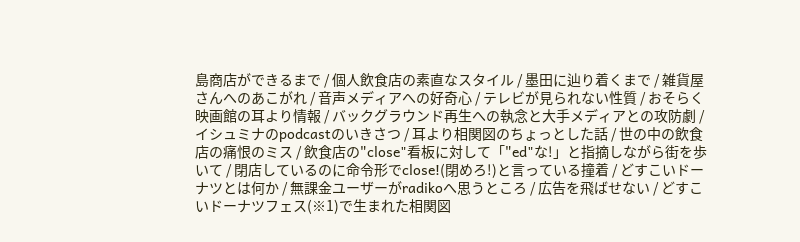島商店ができるまで / 個人飲食店の素直なスタイル / 墨田に辿り着くまで / 雑貨屋さんへのあこがれ / 音声メディアへの好奇心 / テレビが見られない性質 / おそらく映画館の耳より情報 / バックグラウンド再生への執念と大手メディアとの攻防劇 / イシュミナのpodcastのいきさつ / 耳より相関図のちょっとした話 / 世の中の飲食店の痛恨のミス / 飲食店の"close"看板に対して「"ed"な!」と指摘しながら街を歩いて / 閉店しているのに命令形でclose!(閉めろ!)と言っている撞着 / どすこいドーナツとは何か / 無課金ユーザーがradikoへ思うところ / 広告を飛ばせない / どすこいドーナツフェス(※1)で生まれた相関図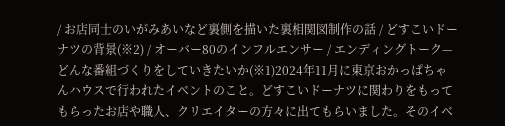/ お店同士のいがみあいなど裏側を描いた裏相関図制作の話 / どすこいドーナツの背景(※2) / オーバー80のインフルエンサー / エンディングトーク—どんな番組づくりをしていきたいか(※1)2024年11月に東京おかっぱちゃんハウスで行われたイベントのこと。どすこいドーナツに関わりをもってもらったお店や職人、クリエイターの方々に出てもらいました。そのイベ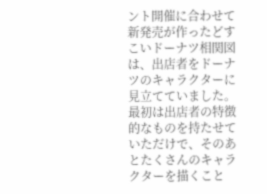ント開催に合わせて新発売が作ったどすこいドーナツ相関図は、出店者をドーナツのキャラクターに見立てていました。最初は出店者の特徴的なものを持たせていただけで、そのあとたくさんのキャラクターを描くこと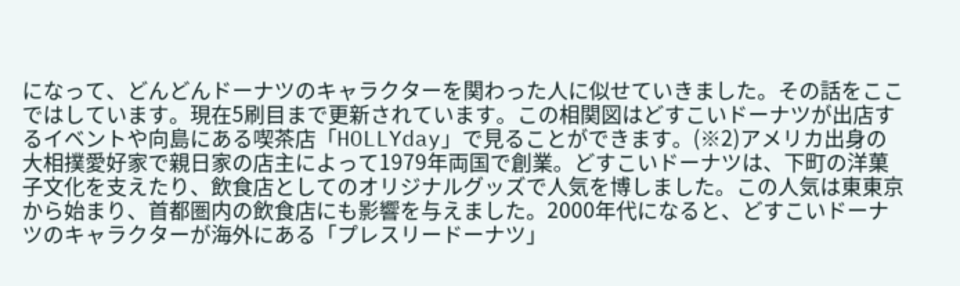になって、どんどんドーナツのキャラクターを関わった人に似せていきました。その話をここではしています。現在5刷目まで更新されています。この相関図はどすこいドーナツが出店するイベントや向島にある喫茶店「HOLLYday」で見ることができます。(※2)アメリカ出身の大相撲愛好家で親日家の店主によって1979年両国で創業。どすこいドーナツは、下町の洋菓子文化を支えたり、飲食店としてのオリジナルグッズで人気を博しました。この人気は東東京から始まり、首都圏内の飲食店にも影響を与えました。2000年代になると、どすこいドーナツのキャラクターが海外にある「プレスリードーナツ」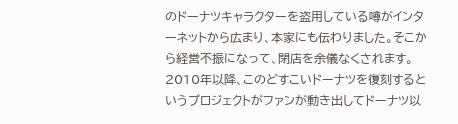のドーナツキャラクターを盗用している噂がインターネットから広まり、本家にも伝わりました。そこから経営不振になって、閉店を余儀なくされます。2010年以降、このどすこいドーナツを復刻するというプロジェクトがファンが動き出してドーナツ以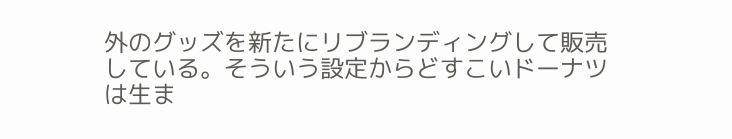外のグッズを新たにリブランディングして販売している。そういう設定からどすこいドーナツは生ま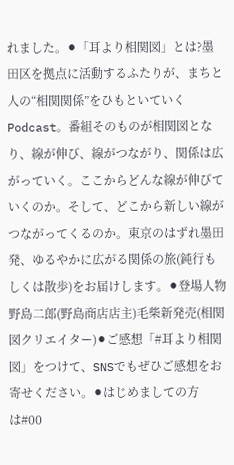れました。⚫「耳より相関図」とは?墨田区を拠点に活動するふたりが、まちと人の“相関関係”をひもといていくPodcast。番組そのものが相関図となり、線が伸び、線がつながり、関係は広がっていく。ここからどんな線が伸びていくのか。そして、どこから新しい線がつながってくるのか。東京のはずれ墨田発、ゆるやかに広がる関係の旅(鈍行もしくは散歩)をお届けします。⚫登場人物野島二郎(野島商店店主)毛柴新発売(相関図クリエイター)⚫ご感想「#耳より相関図」をつけて、SNSでもぜひご感想をお寄せください。⚫はじめましての方は#00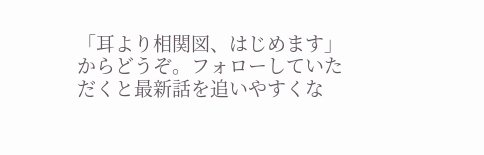「耳より相関図、はじめます」からどうぞ。フォローしていただくと最新話を追いやすくな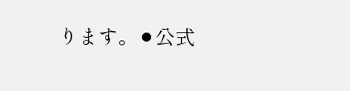ります。⚫公式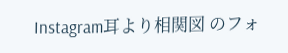Instagram耳より相関図 のフォ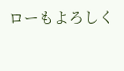ローもよろしく